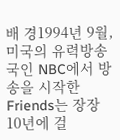배 경1994년 9월, 미국의 유력방송국인 NBC에서 방송을 시작한 Friends는 장장 10년에 걸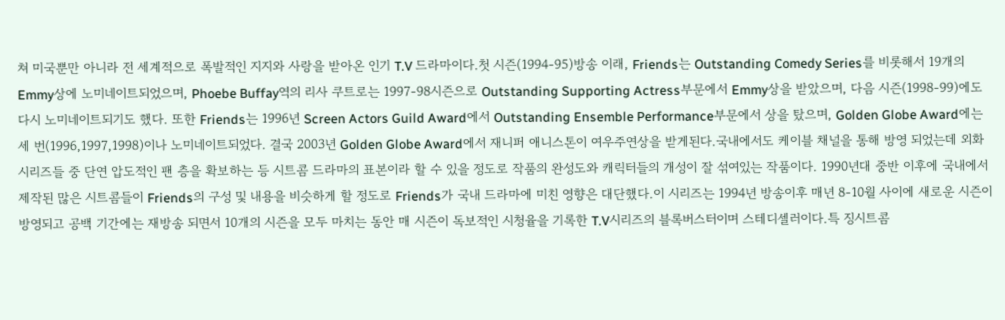쳐 미국뿐만 아니라 전 세계적으로 폭발적인 지지와 사랑을 받아온 인기 T.V 드라마이다.첫 시즌(1994-95)방송 이래, Friends는 Outstanding Comedy Series를 비롯해서 19개의 Emmy상에 노미네이트되었으며, Phoebe Buffay역의 리사 쿠트로는 1997-98시즌으로 Outstanding Supporting Actress부문에서 Emmy상을 받았으며, 다음 시즌(1998-99)에도 다시 노미네이트되기도 했다. 또한 Friends는 1996년 Screen Actors Guild Award에서 Outstanding Ensemble Performance부문에서 상을 탔으며, Golden Globe Award에는 세 번(1996,1997,1998)이나 노미네이트되었다. 결국 2003년 Golden Globe Award에서 재니퍼 애니스톤이 여우주연상을 받게된다.국내에서도 케이블 채널을 통해 방영 되었는데 외화시리즈들 중 단연 압도적인 팬 층을 확보하는 등 시트콤 드라마의 표본이라 할 수 있을 정도로 작품의 완성도와 캐릭터들의 개성이 잘 섞여있는 작품이다. 1990년대 중반 이후에 국내에서 제작된 많은 시트콤들이 Friends의 구성 및 내용을 비슷하게 할 정도로 Friends가 국내 드라마에 미친 영향은 대단했다.이 시리즈는 1994년 방송이후 매년 8-10월 사이에 새로운 시즌이 방영되고 공백 기간에는 재방송 되면서 10개의 시즌을 모두 마치는 동안 매 시즌이 독보적인 시청율을 기록한 T.V시리즈의 블록버스터이며 스테디셀러이다.특 징시트콤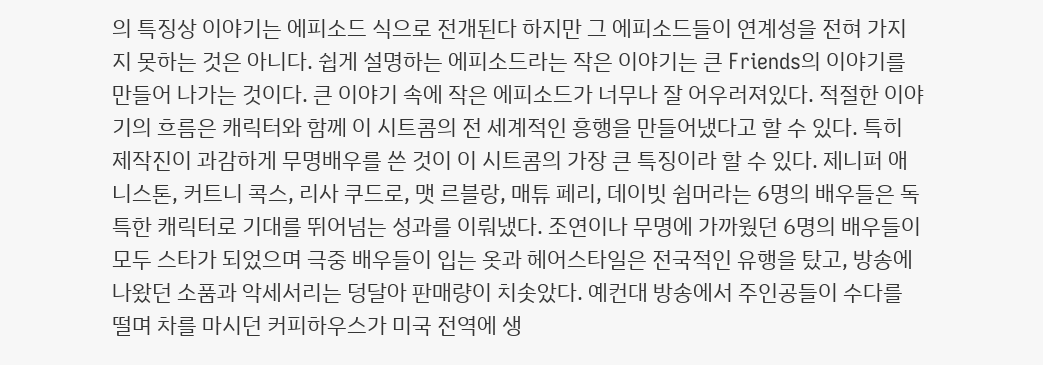의 특징상 이야기는 에피소드 식으로 전개된다 하지만 그 에피소드들이 연계성을 전혀 가지지 못하는 것은 아니다. 쉽게 설명하는 에피소드라는 작은 이야기는 큰 Friends의 이야기를 만들어 나가는 것이다. 큰 이야기 속에 작은 에피소드가 너무나 잘 어우러져있다. 적절한 이야기의 흐름은 캐릭터와 함께 이 시트콤의 전 세계적인 흥행을 만들어냈다고 할 수 있다. 특히 제작진이 과감하게 무명배우를 쓴 것이 이 시트콤의 가장 큰 특징이라 할 수 있다. 제니퍼 애니스톤, 커트니 콕스, 리사 쿠드로, 맷 르블랑, 매튜 페리, 데이빗 쉼머라는 6명의 배우들은 독특한 캐릭터로 기대를 뛰어넘는 성과를 이뤄냈다. 조연이나 무명에 가까웠던 6명의 배우들이 모두 스타가 되었으며 극중 배우들이 입는 옷과 헤어스타일은 전국적인 유행을 탔고, 방송에 나왔던 소품과 악세서리는 덩달아 판매량이 치솟았다. 예컨대 방송에서 주인공들이 수다를 떨며 차를 마시던 커피하우스가 미국 전역에 생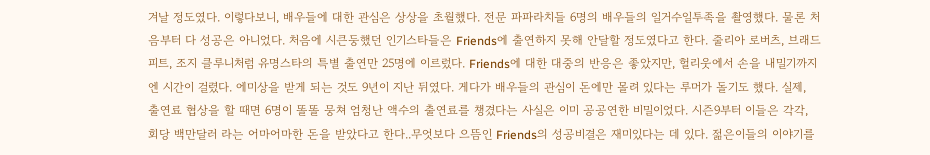겨날 정도였다. 이렇다보니, 배우들에 대한 관심은 상상을 초월했다. 전문 파파라치들 6명의 배우들의 일거수일투족을 촬영했다. 물론 처음부터 다 성공은 아니었다. 처음에 시큰둥했던 인기스타들은 Friends에 출연하지 못해 안달할 정도였다고 한다. 줄리아 로버츠, 브래드 피트, 조지 클루니처럼 유명스타의 특별 출연만 25명에 이르렀다. Friends에 대한 대중의 반응은 좋았지만, 헐리웃에서 손을 내밀기까지엔 시간이 걸렸다. 에미상을 받게 되는 것도 9년이 지난 뒤였다. 게다가 배우들의 관심이 돈에만 몰려 있다는 루머가 돌기도 했다. 실제, 출연료 협상을 할 때면 6명이 똘똘 뭉쳐 엄청난 액수의 출연료를 챙겼다는 사실은 이미 공공연한 비밀이었다. 시즌9부터 이들은 각각, 회당 백만달러 라는 어마어마한 돈을 받았다고 한다..무엇보다 으뜸인 Friends의 성공비결은 재미있다는 데 있다. 젊은이들의 이야기를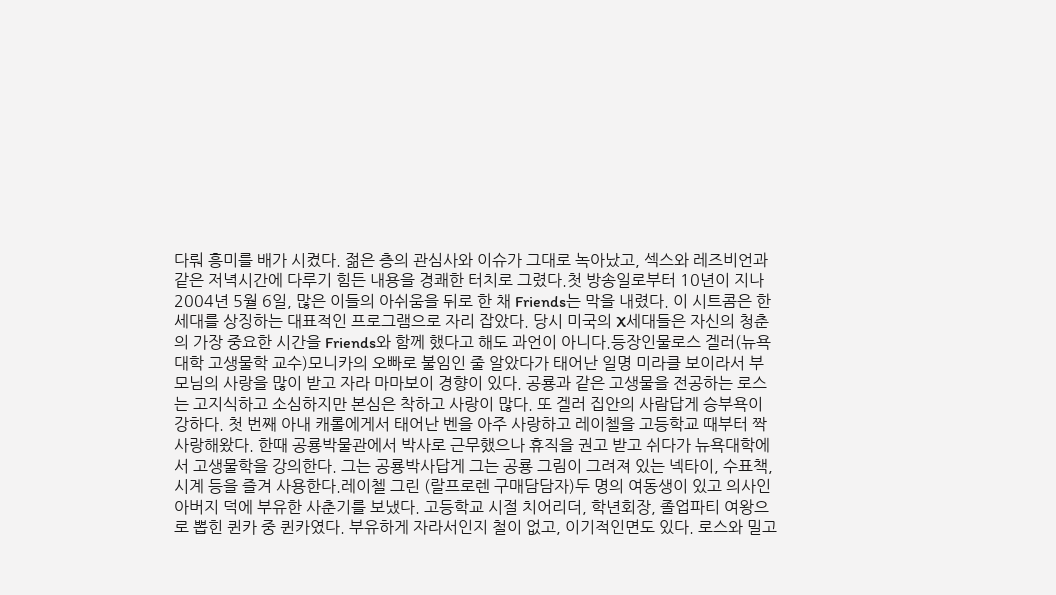다뤄 흥미를 배가 시켰다. 젊은 층의 관심사와 이슈가 그대로 녹아났고, 섹스와 레즈비언과 같은 저녁시간에 다루기 힘든 내용을 경쾌한 터치로 그렸다.첫 방송일로부터 10년이 지나 2004년 5월 6일, 많은 이들의 아쉬움을 뒤로 한 채 Friends는 막을 내렸다. 이 시트콤은 한 세대를 상징하는 대표적인 프로그램으로 자리 잡았다. 당시 미국의 X세대들은 자신의 청춘의 가장 중요한 시간을 Friends와 함께 했다고 해도 과언이 아니다.등장인물로스 겔러(뉴욕대학 고생물학 교수)모니카의 오빠로 불임인 줄 알았다가 태어난 일명 미라클 보이라서 부모님의 사랑을 많이 받고 자라 마마보이 경향이 있다. 공룡과 같은 고생물을 전공하는 로스는 고지식하고 소심하지만 본심은 착하고 사랑이 많다. 또 겔러 집안의 사람답게 승부욕이 강하다. 첫 번째 아내 캐롤에게서 태어난 벤을 아주 사랑하고 레이첼을 고등학교 때부터 짝사랑해왔다. 한때 공룡박물관에서 박사로 근무했으나 휴직을 권고 받고 쉬다가 뉴욕대학에서 고생물학을 강의한다. 그는 공룡박사답게 그는 공룡 그림이 그려져 있는 넥타이, 수표책, 시계 등을 즐겨 사용한다.레이첼 그린 (랄프로렌 구매담담자)두 명의 여동생이 있고 의사인 아버지 덕에 부유한 사춘기를 보냈다. 고등학교 시절 치어리더, 학년회장, 졸업파티 여왕으로 뽑힌 퀸카 중 퀸카였다. 부유하게 자라서인지 철이 없고, 이기적인면도 있다. 로스와 밀고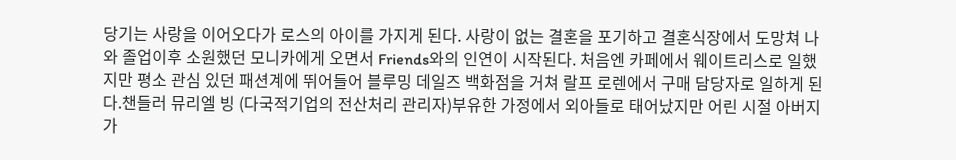당기는 사랑을 이어오다가 로스의 아이를 가지게 된다. 사랑이 없는 결혼을 포기하고 결혼식장에서 도망쳐 나와 졸업이후 소원했던 모니카에게 오면서 Friends와의 인연이 시작된다. 처음엔 카페에서 웨이트리스로 일했지만 평소 관심 있던 패션계에 뛰어들어 블루밍 데일즈 백화점을 거쳐 랄프 로렌에서 구매 담당자로 일하게 된다.챈들러 뮤리엘 빙 (다국적기업의 전산처리 관리자)부유한 가정에서 외아들로 태어났지만 어린 시절 아버지가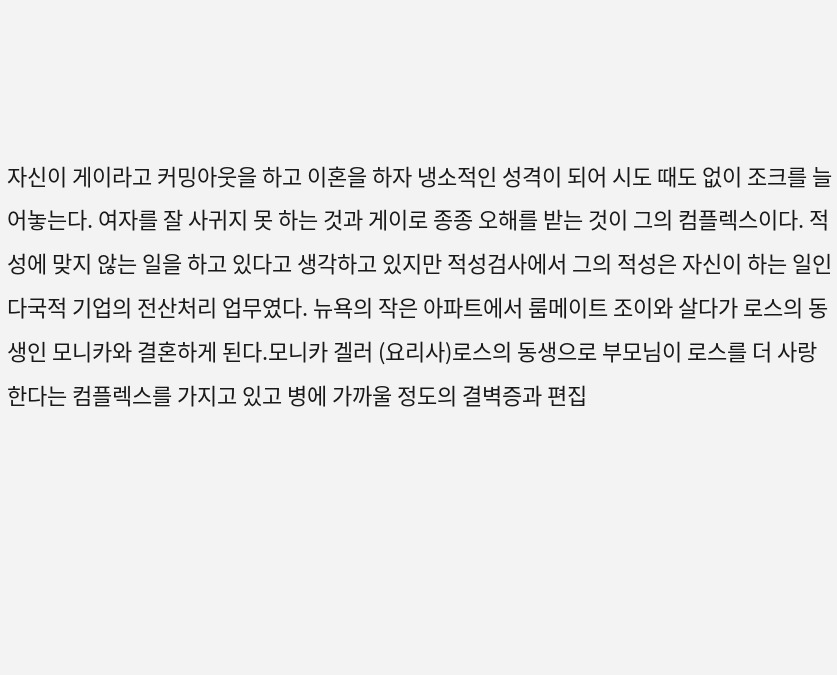자신이 게이라고 커밍아웃을 하고 이혼을 하자 냉소적인 성격이 되어 시도 때도 없이 조크를 늘어놓는다. 여자를 잘 사귀지 못 하는 것과 게이로 종종 오해를 받는 것이 그의 컴플렉스이다. 적성에 맞지 않는 일을 하고 있다고 생각하고 있지만 적성검사에서 그의 적성은 자신이 하는 일인 다국적 기업의 전산처리 업무였다. 뉴욕의 작은 아파트에서 룸메이트 조이와 살다가 로스의 동생인 모니카와 결혼하게 된다.모니카 겔러 (요리사)로스의 동생으로 부모님이 로스를 더 사랑한다는 컴플렉스를 가지고 있고 병에 가까울 정도의 결벽증과 편집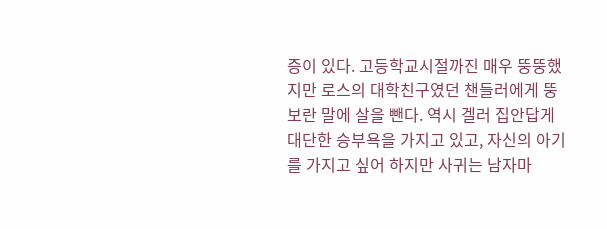증이 있다. 고등학교시절까진 매우 뚱뚱했지만 로스의 대학친구였던 챈들러에게 뚱보란 말에 살을 뺀다. 역시 겔러 집안답게 대단한 승부욕을 가지고 있고, 자신의 아기를 가지고 싶어 하지만 사귀는 남자마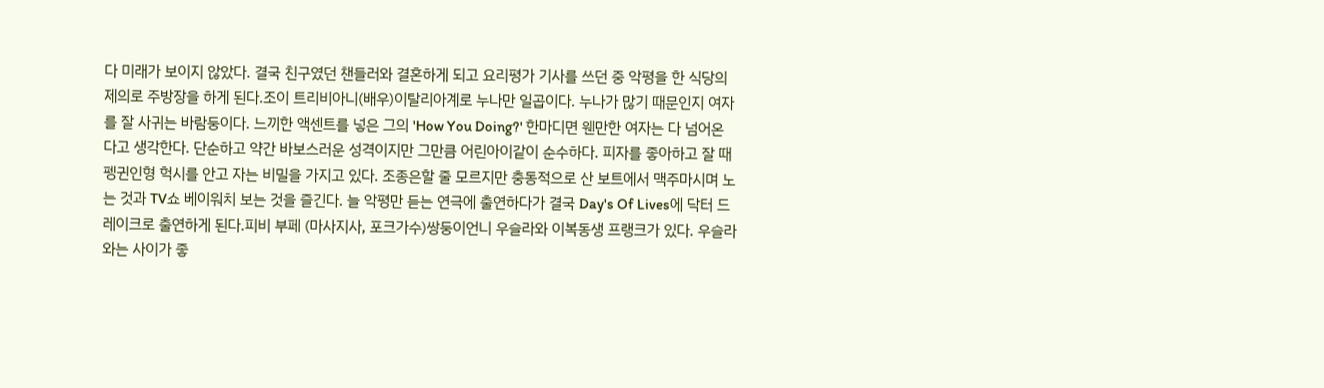다 미래가 보이지 않았다. 결국 친구였던 챈들러와 결혼하게 되고 요리평가 기사를 쓰던 중 악평을 한 식당의 제의로 주방장을 하게 된다.조이 트리비아니(배우)이탈리아계로 누나만 일곱이다. 누나가 많기 때문인지 여자를 잘 사귀는 바람둥이다. 느끼한 액센트를 넣은 그의 'How You Doing?' 한마디면 웬만한 여자는 다 넘어온다고 생각한다. 단순하고 약간 바보스러운 성격이지만 그만큼 어린아이같이 순수하다. 피자를 좋아하고 잘 때 펭귄인형 헉시를 안고 자는 비밀을 가지고 있다. 조종은할 줄 모르지만 충동적으로 산 보트에서 맥주마시며 노는 것과 TV쇼 베이워치 보는 것을 즐긴다. 늘 악평만 듣는 연극에 출연하다가 결국 Day's Of Lives에 닥터 드레이크로 출연하게 된다.피비 부페 (마사지사, 포크가수)쌍둥이언니 우슬라와 이복동생 프랭크가 있다. 우슬라와는 사이가 좋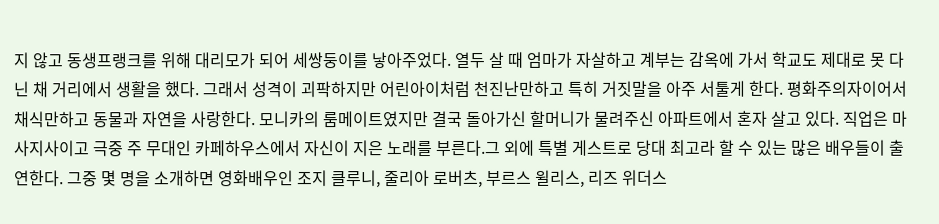지 않고 동생프랭크를 위해 대리모가 되어 세쌍둥이를 낳아주었다. 열두 살 때 엄마가 자살하고 계부는 감옥에 가서 학교도 제대로 못 다닌 채 거리에서 생활을 했다. 그래서 성격이 괴팍하지만 어린아이처럼 천진난만하고 특히 거짓말을 아주 서툴게 한다. 평화주의자이어서 채식만하고 동물과 자연을 사랑한다. 모니카의 룸메이트였지만 결국 돌아가신 할머니가 물려주신 아파트에서 혼자 살고 있다. 직업은 마사지사이고 극중 주 무대인 카페하우스에서 자신이 지은 노래를 부른다.그 외에 특별 게스트로 당대 최고라 할 수 있는 많은 배우들이 출연한다. 그중 몇 명을 소개하면 영화배우인 조지 클루니, 줄리아 로버츠, 부르스 윌리스, 리즈 위더스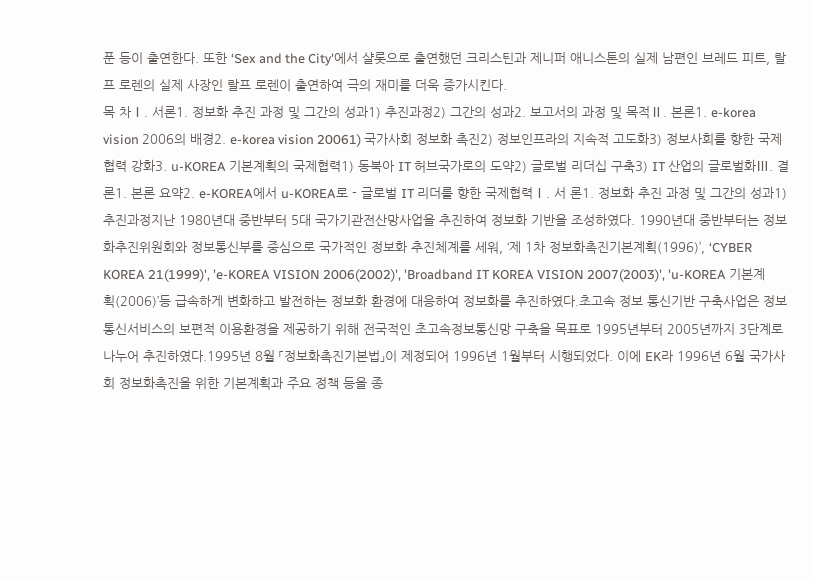푼 등이 출연한다. 또한 ‘Sex and the City'에서 샬롯으로 출연했던 크리스틴과 제니퍼 애니스톤의 실제 남편인 브레드 피트, 랄프 로렌의 실제 사장인 랄프 로렌이 출연하여 극의 재미를 더욱 증가시킨다.
목 차Ⅰ. 서론1. 정보화 추진 과정 및 그간의 성과1) 추진과정2) 그간의 성과2. 보고서의 과정 및 목적Ⅱ. 본론1. e-korea vision 2006의 배경2. e-korea vision 20061) 국가사회 정보화 촉진2) 정보인프라의 지속적 고도화3) 정보사회를 향한 국제협력 강화3. u-KOREA 기본계획의 국제협력1) 동북아 IT 허브국가로의 도약2) 글로벌 리더십 구축3) IT 산업의 글로벌화Ⅲ. 결론1. 본론 요약2. e-KOREA에서 u-KOREA로 - 글로벌 IT 리더를 향한 국제협력Ⅰ. 서 론1. 정보화 추진 과정 및 그간의 성과1)추진과정지난 1980년대 중반부터 5대 국가기관전산망사업을 추진하여 정보화 기반을 조성하였다. 1990년대 중반부터는 정보화추진위원회와 정보통신부를 중심으로 국가적인 정보화 추진체계를 세워, ‘제 1차 정보화촉진기본계획(1996)’, ‘CYBER KOREA 21(1999)', 'e-KOREA VISION 2006(2002)', 'Broadband IT KOREA VISION 2007(2003)', 'u-KOREA 기본계획(2006)’등 급속하게 변화하고 발전하는 정보화 환경에 대응하여 정보화를 추진하였다.초고속 정보 통신기반 구축사업은 정보통신서비스의 보편적 이용환경을 제공하기 위해 전국적인 초고속정보통신망 구축을 목표로 1995년부터 2005년까지 3단계로 나누어 추진하였다.1995년 8월 「정보화촉진기본법」이 제정되어 1996년 1월부터 시행되었다. 이에 EK라 1996년 6월 국가사회 정보화촉진을 위한 기본계획과 주요 정책 등을 종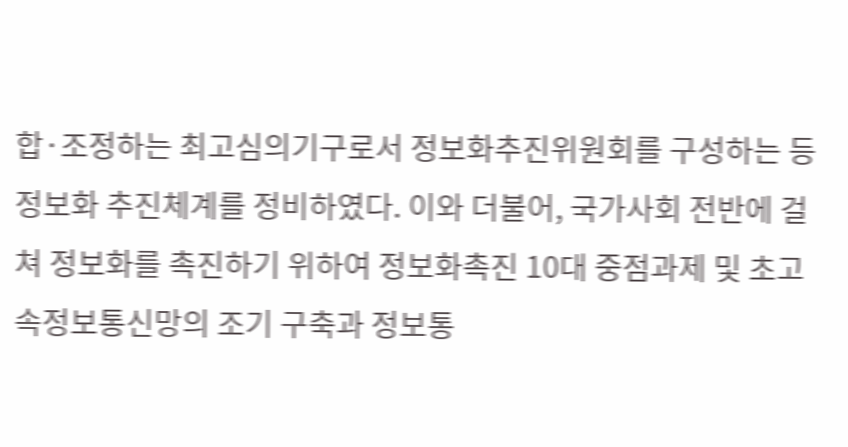합·조정하는 최고심의기구로서 정보화추진위원회를 구성하는 등 정보화 추진체계를 정비하였다. 이와 더불어, 국가사회 전반에 걸쳐 정보화를 촉진하기 위하여 정보화촉진 10대 중점과제 및 초고속정보통신망의 조기 구축과 정보통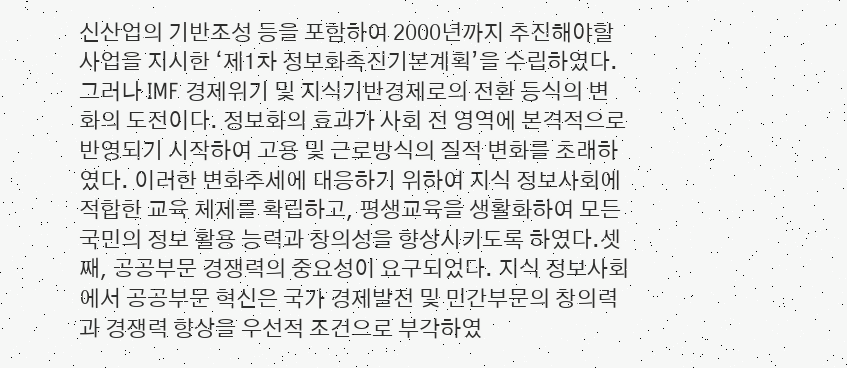신산업의 기반조성 등을 포함하여 2000년까지 추진해야할 사업을 지시한 ‘제1차 정보화촉진기본계획’을 수립하였다.그러나 IMF 경제위기 및 지식기반경제로의 전환 등식의 변화의 도전이다. 정보화의 효과가 사회 전 영역에 본격적으로 반영되기 시작하여 고용 및 근로방식의 질적 변화를 초래하였다. 이러한 변화추세에 대응하기 위하여 지식 정보사회에 적합한 교육 체제를 확립하고, 평생교육을 생활화하여 모든 국민의 정보 활용 능력과 창의성을 향상시키도록 하였다.셋째, 공공부문 경쟁력의 중요성이 요구되었다. 지식 정보사회에서 공공부문 혁신은 국가 경제발전 및 민간부문의 창의력과 경쟁력 향상을 우선적 조건으로 부각하였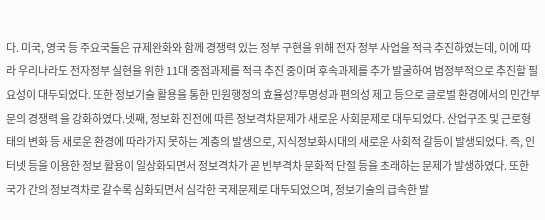다. 미국, 영국 등 주요국들은 규제완화와 함께 경쟁력 있는 정부 구현을 위해 전자 정부 사업을 적극 추진하였는데, 이에 따라 우리나라도 전자정부 실현을 위한 11대 중점과제를 적극 추진 중이며 후속과제를 추가 발굴하여 범정부적으로 추진할 필요성이 대두되었다. 또한 정보기술 활용을 통한 민원행정의 효율성?투명성과 편의성 제고 등으로 글로벌 환경에서의 민간부문의 경쟁력 을 강화하였다.넷째, 정보화 진전에 따른 정보격차문제가 새로운 사회문제로 대두되었다. 산업구조 및 근로형태의 변화 등 새로운 환경에 따라가지 못하는 계층의 발생으로, 지식정보화시대의 새로운 사회적 갈등이 발생되었다. 즉, 인터넷 등을 이용한 정보 활용이 일상화되면서 정보격차가 곧 빈부격차 문화적 단절 등을 초래하는 문제가 발생하였다. 또한 국가 간의 정보격차로 갈수록 심화되면서 심각한 국제문제로 대두되었으며, 정보기술의 급속한 발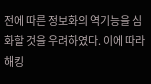전에 따른 정보화의 역기능을 심화할 것을 우려하였다. 이에 따라 해킹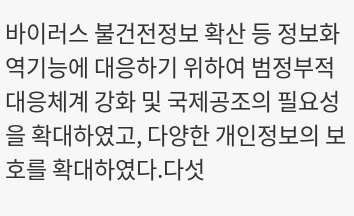바이러스 불건전정보 확산 등 정보화역기능에 대응하기 위하여 범정부적 대응체계 강화 및 국제공조의 필요성을 확대하였고, 다양한 개인정보의 보호를 확대하였다.다섯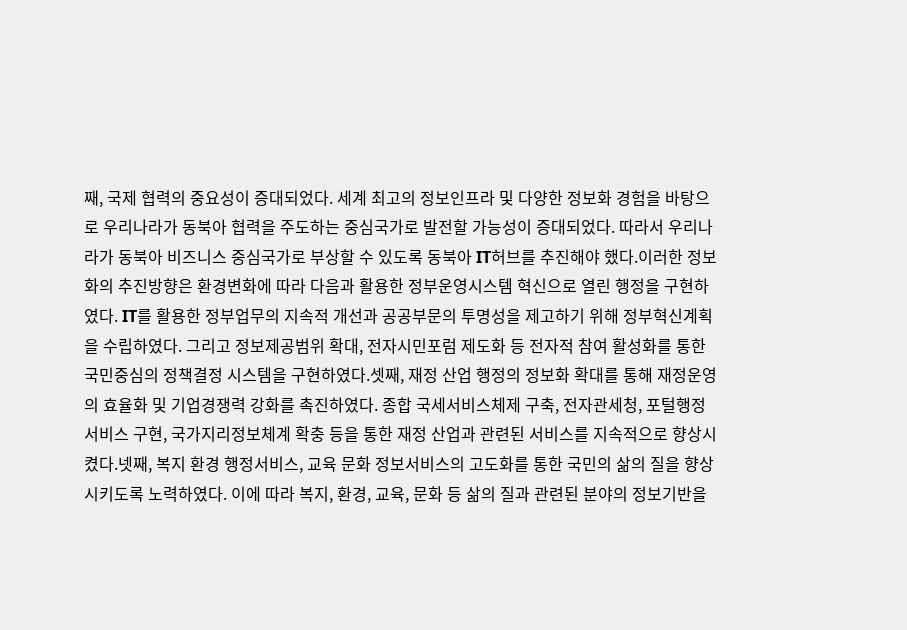째, 국제 협력의 중요성이 증대되었다. 세계 최고의 정보인프라 및 다양한 정보화 경험을 바탕으로 우리나라가 동북아 협력을 주도하는 중심국가로 발전할 가능성이 증대되었다. 따라서 우리나라가 동북아 비즈니스 중심국가로 부상할 수 있도록 동북아 IT허브를 추진해야 했다.이러한 정보화의 추진방향은 환경변화에 따라 다음과 활용한 정부운영시스템 혁신으로 열린 행정을 구현하였다. IT를 활용한 정부업무의 지속적 개선과 공공부문의 투명성을 제고하기 위해 정부혁신계획을 수립하였다. 그리고 정보제공범위 확대, 전자시민포럼 제도화 등 전자적 참여 활성화를 통한 국민중심의 정책결정 시스템을 구현하였다.셋째, 재정 산업 행정의 정보화 확대를 통해 재정운영의 효율화 및 기업경쟁력 강화를 촉진하였다. 종합 국세서비스체제 구축, 전자관세청, 포털행정서비스 구현, 국가지리정보체계 확충 등을 통한 재정 산업과 관련된 서비스를 지속적으로 향상시켰다.넷째, 복지 환경 행정서비스, 교육 문화 정보서비스의 고도화를 통한 국민의 삶의 질을 향상시키도록 노력하였다. 이에 따라 복지, 환경, 교육, 문화 등 삶의 질과 관련된 분야의 정보기반을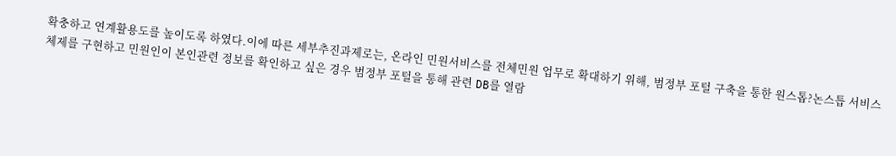확충하고 연계활용도를 높이도록 하였다.이에 따른 세부추진과제로는, 온라인 민원서비스를 전체민원 업무로 확대하기 위해, 범정부 포털 구축을 통한 원스톱?논스틉 서비스 체제를 구현하고 민원인이 본인관련 정보를 확인하고 싶은 경우 범정부 포털을 통해 관련 DB를 열람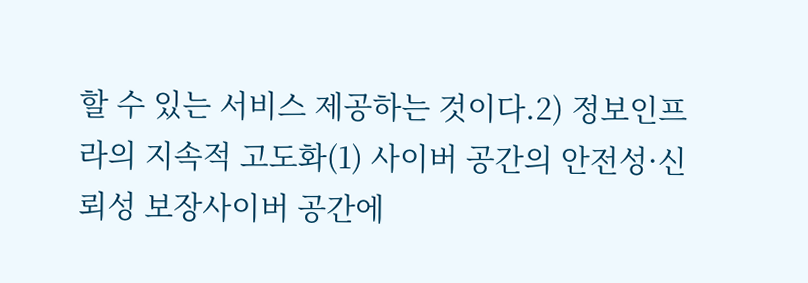할 수 있는 서비스 제공하는 것이다.2) 정보인프라의 지속적 고도화(1) 사이버 공간의 안전성·신뢰성 보장사이버 공간에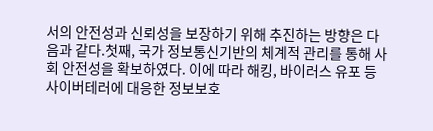서의 안전성과 신뢰성을 보장하기 위해 추진하는 방향은 다음과 같다.첫째, 국가 정보통신기반의 체계적 관리를 통해 사회 안전성을 확보하였다. 이에 따라 해킹, 바이러스 유포 등 사이버테러에 대응한 정보보호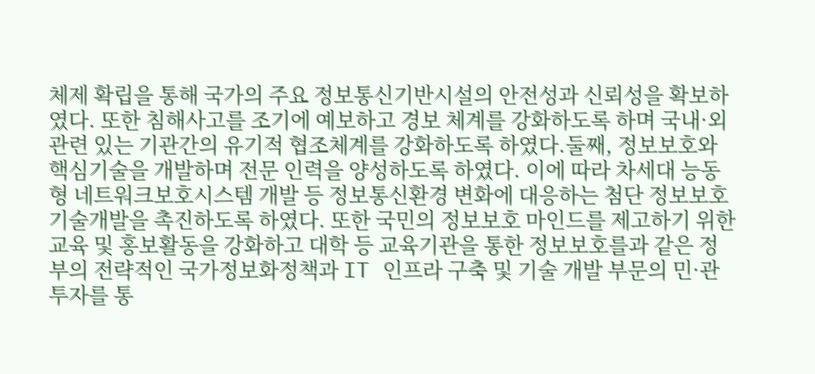체제 확립을 통해 국가의 주요 정보통신기반시설의 안전성과 신뢰성을 확보하였다. 또한 침해사고를 조기에 예보하고 경보 체계를 강화하도록 하며 국내·외 관련 있는 기관간의 유기적 협조체계를 강화하도록 하였다.둘째, 정보보호와 핵심기술을 개발하며 전문 인력을 양성하도록 하였다. 이에 따라 차세대 능동형 네트워크보호시스템 개발 등 정보통신환경 변화에 대응하는 첨단 정보보호기술개발을 촉진하도록 하였다. 또한 국민의 정보보호 마인드를 제고하기 위한 교육 및 홍보활동을 강화하고 대학 등 교육기관을 통한 정보보호를과 같은 정부의 전략적인 국가정보화정책과 IT 인프라 구축 및 기술 개발 부문의 민·관투자를 통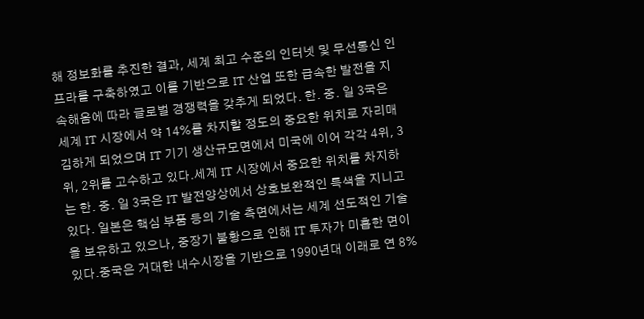해 정보화를 추진한 결과, 세계 최고 수준의 인터넷 및 무선통신 인프라를 구축하였고 이를 기반으로 IT 산업 또한 급속한 발전을 지속해옴에 따라 글로벌 경쟁력을 갖추게 되었다. 한. 중. 일 3국은 세계 IT 시장에서 약 14%를 차지할 정도의 중요한 위치로 자리매김하게 되었으며 IT 기기 생산규모면에서 미국에 이어 각각 4위, 3위, 2위를 고수하고 있다.세계 IT 시장에서 중요한 위치를 차지하는 한. 중. 일 3국은 IT 발전양상에서 상호보완적인 특색을 지니고 있다. 일본은 핵심 부품 등의 기술 측면에서는 세계 선도적인 기술을 보유하고 있으나, 중장기 불황으로 인해 IT 투자가 미흡한 면이 있다.중국은 거대한 내수시장을 기반으로 1990년대 이래로 연 8%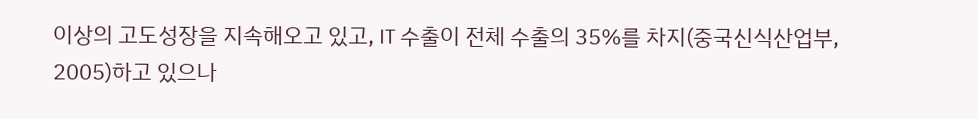이상의 고도성장을 지속해오고 있고, IT 수출이 전체 수출의 35%를 차지(중국신식산업부, 2005)하고 있으나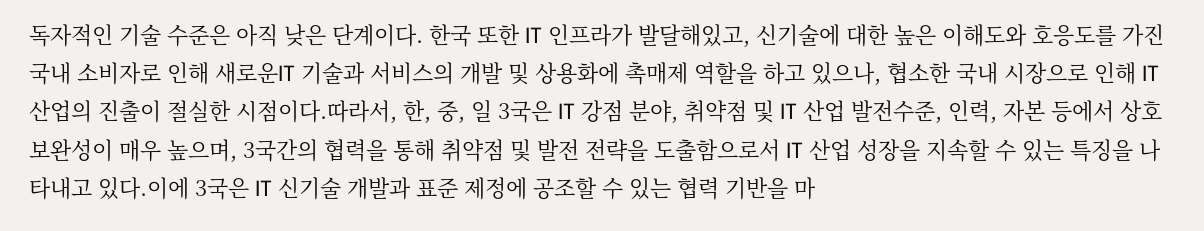독자적인 기술 수준은 아직 낮은 단계이다. 한국 또한 IT 인프라가 발달해있고, 신기술에 대한 높은 이해도와 호응도를 가진 국내 소비자로 인해 새로운IT 기술과 서비스의 개발 및 상용화에 촉매제 역할을 하고 있으나, 협소한 국내 시장으로 인해 IT 산업의 진출이 절실한 시점이다.따라서, 한, 중, 일 3국은 IT 강점 분야, 취약점 및 IT 산업 발전수준, 인력, 자본 등에서 상호보완성이 매우 높으며, 3국간의 협력을 통해 취약점 및 발전 전략을 도출함으로서 IT 산업 성장을 지속할 수 있는 특징을 나타내고 있다.이에 3국은 IT 신기술 개발과 표준 제정에 공조할 수 있는 협력 기반을 마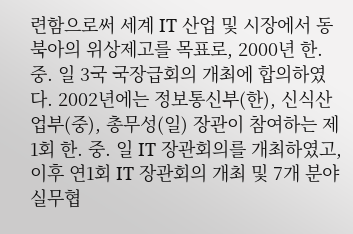련함으로써 세계 IT 산업 및 시장에서 동북아의 위상제고를 목표로, 2000년 한. 중. 일 3국 국장급회의 개최에 합의하였다. 2002년에는 정보통신부(한), 신식산업부(중), 총무성(일) 장관이 참여하는 제1회 한. 중. 일 IT 장관회의를 개최하였고, 이후 연1회 IT 장관회의 개최 및 7개 분야 실무협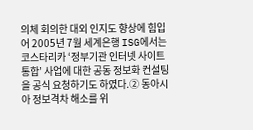의체 회의한 대외 인지도 향상에 힘입어 2005년 7월 세계은행 ISG에서는 코스타리카 ‘정부기관 인터넷 사이트 통합’ 사업에 대한 공동 정보화 컨설팅을 공식 요청하기도 하였다.② 동아시아 정보격차 해소를 위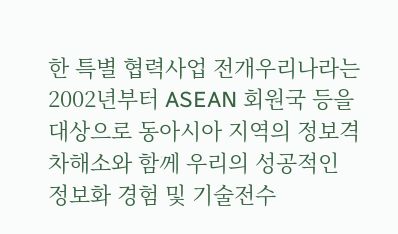한 특별 협력사업 전개우리나라는 2002년부터 ASEAN 회원국 등을 대상으로 동아시아 지역의 정보격차해소와 함께 우리의 성공적인 정보화 경험 및 기술전수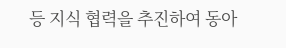등 지식 협력을 추진하여 동아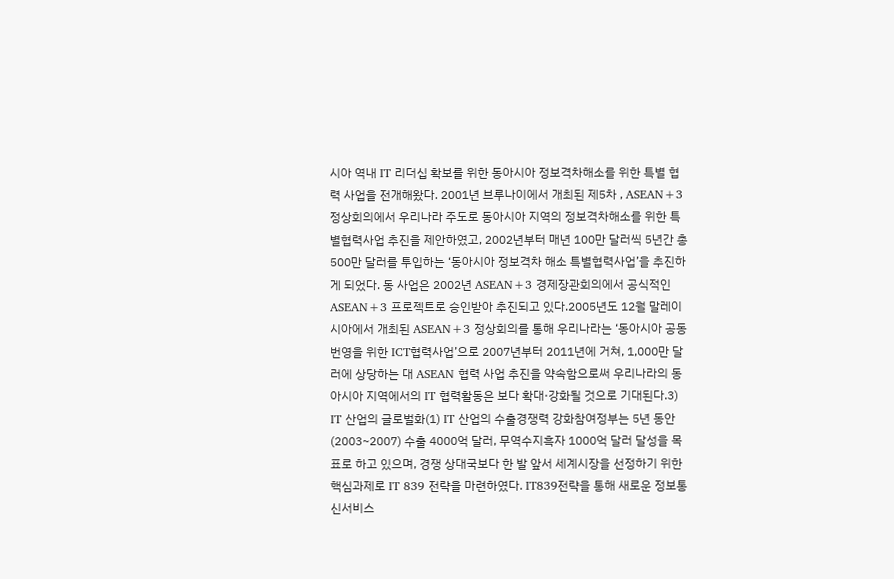시아 역내 IT 리더십 확보를 위한 동아시아 정보격차해소를 위한 특별 협력 사업을 전개해왔다. 2001년 브루나이에서 개최된 제5차 , ASEAN+3 정상회의에서 우리나라 주도로 동아시아 지역의 정보격차해소를 위한 특별협력사업 추진을 제안하였고, 2002년부터 매년 100만 달러씩 5년간 총 500만 달러를 투입하는 ‘동아시아 정보격차 해소 특별협력사업’을 추진하게 되었다. 동 사업은 2002년 ASEAN+3 경제장관회의에서 공식적인 ASEAN+3 프로젝트로 승인받아 추진되고 있다.2005년도 12월 말레이시아에서 개최된 ASEAN+3 정상회의를 통해 우리나라는 ‘동아시아 공동번영을 위한 ICT협력사업’으로 2007년부터 2011년에 거쳐, 1,000만 달러에 상당하는 대 ASEAN 협력 사업 추진을 약속함으로써 우리나라의 동아시아 지역에서의 IT 협력활동은 보다 확대·강화될 것으로 기대된다.3) IT 산업의 글로벌화(1) IT 산업의 수출경쟁력 강화참여정부는 5년 동안 (2003~2007) 수출 4000억 달러, 무역수지흑자 1000억 달러 달성을 목표로 하고 있으며, 경쟁 상대국보다 한 발 앞서 세계시장을 선정하기 위한 핵심과제로 IT 839 전략을 마련하였다. IT839전략을 통해 새로운 정보통신서비스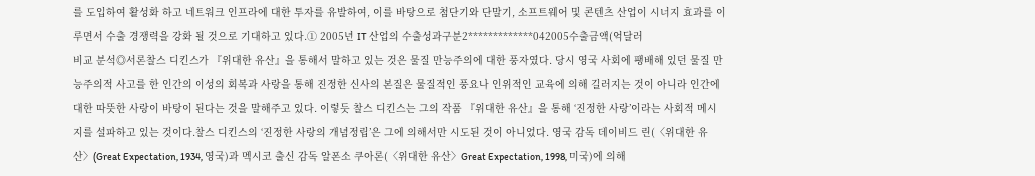를 도입하여 활성화 하고 네트워크 인프라에 대한 투자를 유발하여, 이를 바탕으로 첨단기와 단말기, 소프트웨어 및 콘텐츠 산업이 시너지 효과를 이루면서 수출 경쟁력을 강화 될 것으로 기대하고 있다.① 2005년 IT 산업의 수출성과구분2*************042005수출금액(억달러
비교 분석◎서론찰스 디킨스가 『위대한 유산』을 통해서 말하고 있는 것은 물질 만능주의에 대한 풍자였다. 당시 영국 사회에 팽배해 있던 물질 만능주의적 사고를 한 인간의 이성의 회복과 사랑을 통해 진정한 신사의 본질은 물질적인 풍요나 인위적인 교육에 의해 길러지는 것이 아니라 인간에 대한 따뜻한 사랑이 바탕이 된다는 것을 말해주고 있다. 이렇듯 찰스 디킨스는 그의 작품 『위대한 유산』을 통해 ‘진정한 사랑’이라는 사회적 메시지를 설파하고 있는 것이다.찰스 디킨스의 ‘진정한 사랑의 개념정립’은 그에 의해서만 시도된 것이 아니었다. 영국 감독 데이비드 린(〈위대한 유산〉(Great Expectation, 1934, 영국)과 멕시코 출신 감독 알폰소 쿠아론(〈위대한 유산〉Great Expectation, 1998, 미국)에 의해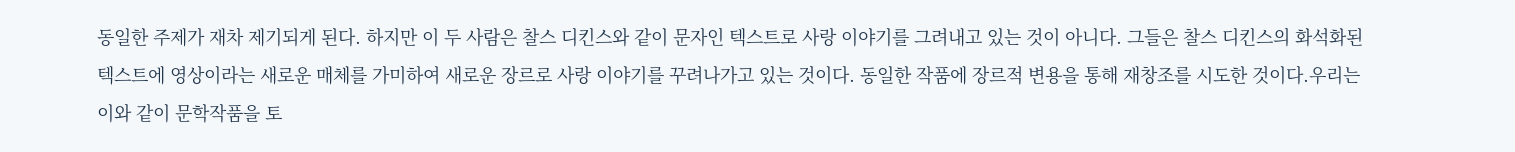동일한 주제가 재차 제기되게 된다. 하지만 이 두 사람은 찰스 디킨스와 같이 문자인 텍스트로 사랑 이야기를 그려내고 있는 것이 아니다. 그들은 찰스 디킨스의 화석화된 텍스트에 영상이라는 새로운 매체를 가미하여 새로운 장르로 사랑 이야기를 꾸려나가고 있는 것이다. 동일한 작품에 장르적 변용을 통해 재창조를 시도한 것이다.우리는 이와 같이 문학작품을 토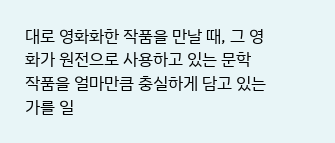대로 영화화한 작품을 만날 때, 그 영화가 원전으로 사용하고 있는 문학 작품을 얼마만큼 충실하게 담고 있는가를 일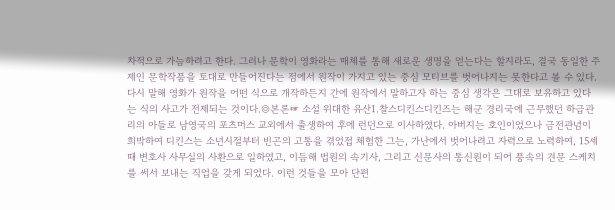차적으로 가늠하려고 한다. 그러나 문학이 영화라는 매체를 통해 새로운 생명을 얻는다는 할지라도, 결국 동일한 주제인 문학작품을 토대로 만들어진다는 점에서 원작이 가지고 있는 중심 모티브를 벗어나지는 못한다고 볼 수 있다. 다시 말해 영화가 원작을 어떤 식으로 개작하든지 간에 원작에서 말하고자 하는 중심 생각은 그대로 보유하고 있다는 식의 사고가 전제되는 것이다.◎본론☞ 소설 위대한 유산1.찰스디킨스디킨즈는 해군 경리국에 근무했던 하급관리의 아들로 남영국의 포츠머스 교외에서 출생하여 후에 런던으로 이사하였다. 아버지는 호인이었으나 금전관념이 희박하여 디킨스는 소년시절부터 빈곤의 고통을 겪었접 체험한 그는, 가난에서 벗어나려고 자력으로 노력하여, 15세 때 변호사 사무실의 사환으로 일하였고, 이듬해 법원의 속기사, 그리고 신문사의 통신원이 되어 풍속의 견문 스케치를 써서 보내는 직업을 갖게 되었다. 이런 것들을 모아 단편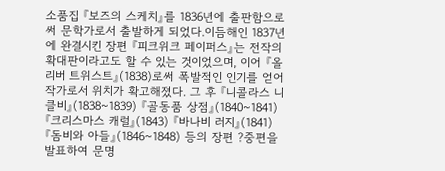소품집 『보즈의 스케치』를 1836년에 출판함으로써 문학가로서 출발하게 되었다.이듬해인 1837년에 완결시킨 장편 『피크위크 페이퍼스』는 전작의 확대판이라고도 할 수 있는 것이었으며, 이어 『올리버 트위스트』(1838)로써 폭발적인 인기를 얻어 작가로서 위치가 확고해졌다. 그 후 『니콜라스 니클비』(1838~1839) 『골동품 상점』(1840~1841) 『크리스마스 캐럴』(1843) 『바나비 러지』(1841) 『돔비와 아들』(1846~1848) 등의 장편 ?중편을 발표하여 문명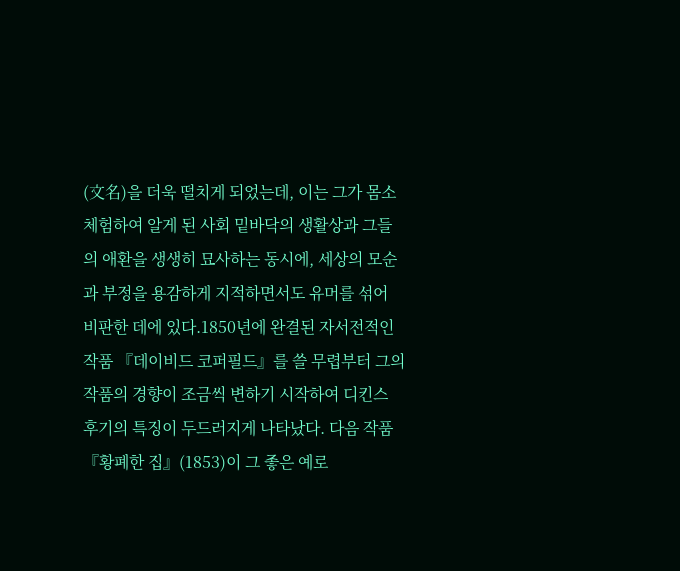(文名)을 더욱 떨치게 되었는데, 이는 그가 몸소 체험하여 알게 된 사회 밑바닥의 생활상과 그들의 애환을 생생히 묘사하는 동시에, 세상의 모순과 부정을 용감하게 지적하면서도 유머를 섞어 비판한 데에 있다.1850년에 완결된 자서전적인 작품 『데이비드 코퍼필드』를 쓸 무렵부터 그의 작품의 경향이 조금씩 변하기 시작하여 디킨스 후기의 특징이 두드러지게 나타났다. 다음 작품 『황폐한 집』(1853)이 그 좋은 예로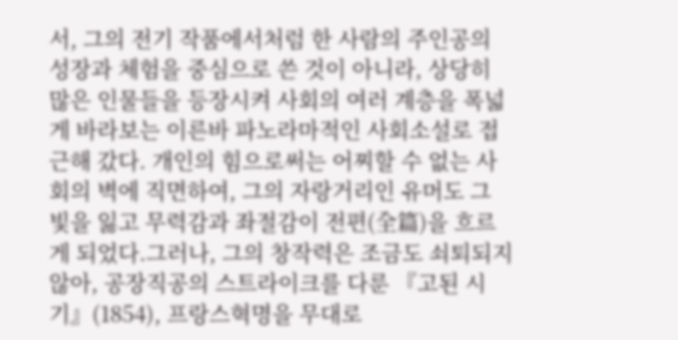서, 그의 전기 작품에서처럼 한 사람의 주인공의 성장과 체험을 중심으로 쓴 것이 아니라, 상당히 많은 인물들을 등장시켜 사회의 여러 계층을 폭넓게 바라보는 이른바 파노라마적인 사회소설로 접근해 갔다. 개인의 힘으로써는 어찌할 수 없는 사회의 벽에 직면하여, 그의 자랑거리인 유머도 그 빛을 잃고 무력감과 좌절감이 전편(全篇)을 흐르게 되었다.그러나, 그의 창작력은 조금도 쇠퇴되지 않아, 공장직공의 스트라이크를 다룬 『고된 시기』(1854), 프랑스혁명을 무대로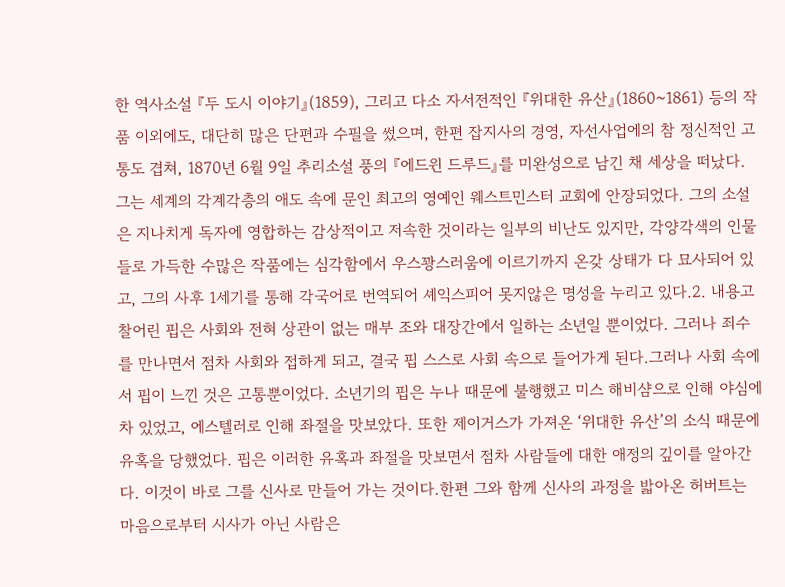한 역사소설 『두 도시 이야기』(1859), 그리고 다소 자서전적인 『위대한 유산』(1860~1861) 등의 작품 이외에도, 대단히 많은 단편과 수필을 썼으며, 한편 잡지사의 경영, 자선사업에의 참 정신적인 고통도 겹쳐, 1870년 6월 9일 추리소설 풍의 『에드윈 드루드』를 미완성으로 남긴 채 세상을 떠났다. 그는 세계의 각계각층의 애도 속에 문인 최고의 영예인 웨스트민스터 교회에 안장되었다. 그의 소설은 지나치게 독자에 영합하는 감상적이고 저속한 것이라는 일부의 비난도 있지만, 각양각색의 인물들로 가득한 수많은 작품에는 심각함에서 우스꽝스러움에 이르기까지 온갖 상태가 다 묘사되어 있고, 그의 사후 1세기를 통해 각국어로 번역되어 셰익스피어 못지않은 명성을 누리고 있다.2. 내용고찰어린 핍은 사회와 전혀 상관이 없는 매부 조와 대장간에서 일하는 소년일 뿐이었다. 그러나 죄수를 만나면서 점차 사회와 접하게 되고, 결국 핍 스스로 사회 속으로 들어가게 된다.그러나 사회 속에서 핍이 느낀 것은 고통뿐이었다. 소년기의 핍은 누나 때문에 불행했고 미스 해비샴으로 인해 야심에 차 있었고, 에스텔러로 인해 좌절을 맛보았다. 또한 제이거스가 가져온 ‘위대한 유산’의 소식 때문에 유혹을 당했었다. 핍은 이러한 유혹과 좌절을 맛보면서 점차 사람들에 대한 애정의 깊이를 알아간다. 이것이 바로 그를 신사로 만들어 가는 것이다.한편 그와 함께 신사의 과정을 밟아온 허버트는 마음으로부터 시사가 아닌 사람은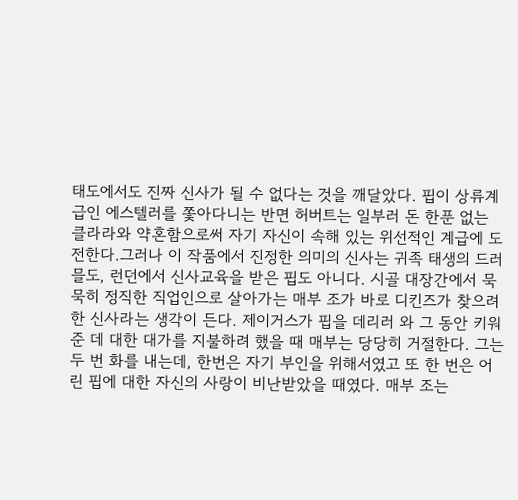태도에서도 진짜 신사가 될 수 없다는 것을 깨달았다. 핍이 상류계급인 에스텔러를 쫓아다니는 반면 허버트는 일부러 돈 한푼 없는 클라라와 약혼함으로써 자기 자신이 속해 있는 위선적인 계급에 도전한다.그러나 이 작품에서 진정한 의미의 신사는 귀족 태생의 드러믈도, 런던에서 신사교육을 받은 핍도 아니다. 시골 대장간에서 묵묵히 정직한 직업인으로 살아가는 매부 조가 바로 디킨즈가 찾으려한 신사라는 생각이 든다. 제이거스가 핍을 데리러 와 그 동안 키워준 데 대한 대가를 지불하려 했을 때 매부는 당당히 거절한다. 그는 두 번 화를 내는데, 한번은 자기 부인을 위해서였고 또 한 번은 어린 핍에 대한 자신의 사랑이 비난받았을 때였다. 매부 조는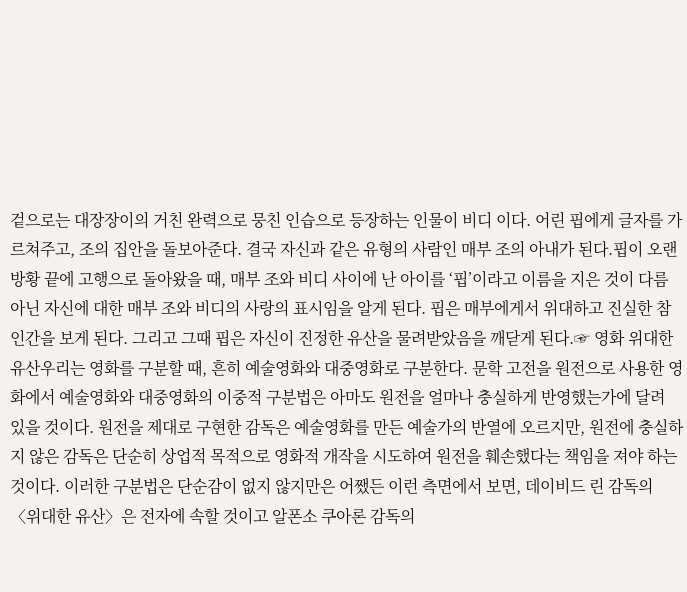겉으로는 대장장이의 거친 완력으로 뭉친 인습으로 등장하는 인물이 비디 이다. 어린 핍에게 글자를 가르쳐주고, 조의 집안을 돌보아준다. 결국 자신과 같은 유형의 사람인 매부 조의 아내가 된다.핍이 오랜 방황 끝에 고행으로 돌아왔을 때, 매부 조와 비디 사이에 난 아이를 ‘핍’이라고 이름을 지은 것이 다름 아닌 자신에 대한 매부 조와 비디의 사랑의 표시임을 알게 된다. 핍은 매부에게서 위대하고 진실한 참 인간을 보게 된다. 그리고 그때 핍은 자신이 진정한 유산을 물려받았음을 깨닫게 된다.☞ 영화 위대한 유산우리는 영화를 구분할 때, 흔히 예술영화와 대중영화로 구분한다. 문학 고전을 원전으로 사용한 영화에서 예술영화와 대중영화의 이중적 구분법은 아마도 원전을 얼마나 충실하게 반영했는가에 달려 있을 것이다. 원전을 제대로 구현한 감독은 예술영화를 만든 예술가의 반열에 오르지만, 원전에 충실하지 않은 감독은 단순히 상업적 목적으로 영화적 개작을 시도하여 원전을 훼손했다는 책임을 져야 하는 것이다. 이러한 구분법은 단순감이 없지 않지만은 어쨌든 이런 측면에서 보면, 데이비드 린 감독의 〈위대한 유산〉은 전자에 속할 것이고 알폰소 쿠아론 감독의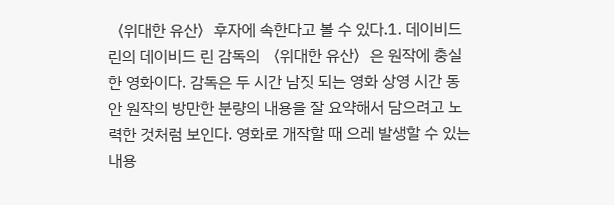〈위대한 유산〉후자에 속한다고 볼 수 있다.1. 데이비드 린의 데이비드 린 감독의 〈위대한 유산〉은 원작에 충실한 영화이다. 감독은 두 시간 남짓 되는 영화 상영 시간 동안 원작의 방만한 분량의 내용을 잘 요약해서 담으려고 노력한 것처럼 보인다. 영화로 개작할 때 으레 발생할 수 있는 내용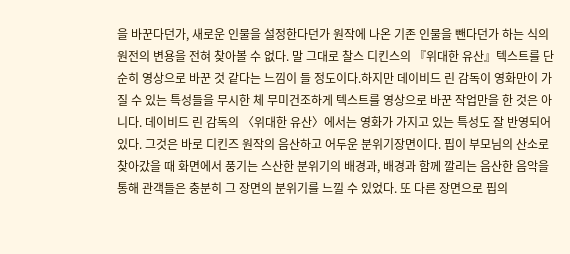을 바꾼다던가, 새로운 인물을 설정한다던가 원작에 나온 기존 인물을 뺀다던가 하는 식의 원전의 변용을 전혀 찾아볼 수 없다. 말 그대로 찰스 디킨스의 『위대한 유산』텍스트를 단순히 영상으로 바꾼 것 같다는 느낌이 들 정도이다.하지만 데이비드 린 감독이 영화만이 가질 수 있는 특성들을 무시한 체 무미건조하게 텍스트를 영상으로 바꾼 작업만을 한 것은 아니다. 데이비드 린 감독의 〈위대한 유산〉에서는 영화가 가지고 있는 특성도 잘 반영되어 있다. 그것은 바로 디킨즈 원작의 음산하고 어두운 분위기장면이다. 핍이 부모님의 산소로 찾아갔을 때 화면에서 풍기는 스산한 분위기의 배경과, 배경과 함께 깔리는 음산한 음악을 통해 관객들은 충분히 그 장면의 분위기를 느낄 수 있었다. 또 다른 장면으로 핍의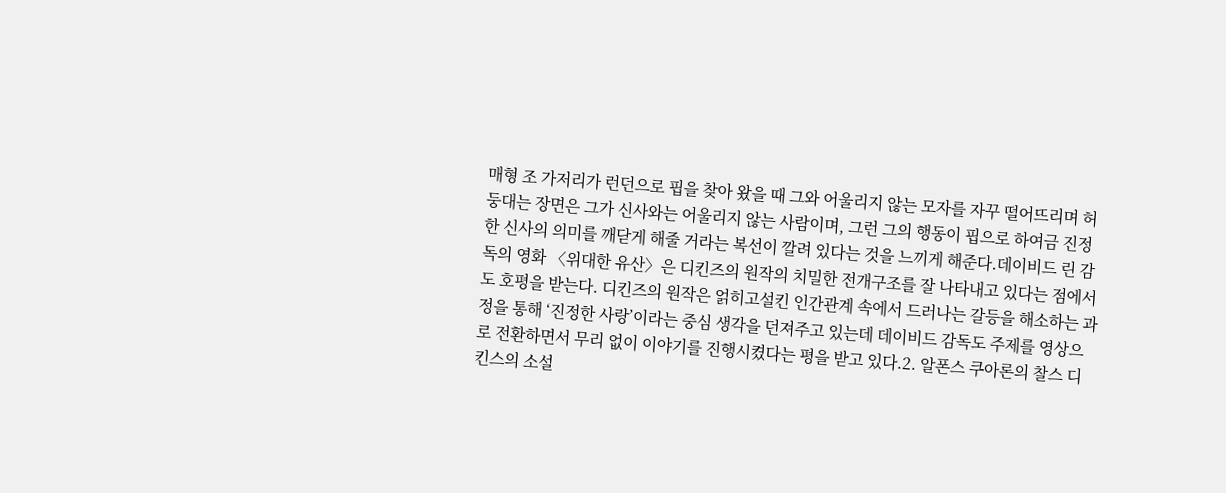매형 조 가저리가 런던으로 핍을 찾아 왔을 때 그와 어울리지 않는 모자를 자꾸 떨어뜨리며 허둥대는 장면은 그가 신사와는 어울리지 않는 사람이며, 그런 그의 행동이 핍으로 하여금 진정한 신사의 의미를 깨닫게 해줄 거라는 복선이 깔려 있다는 것을 느끼게 해준다.데이비드 린 감독의 영화 〈위대한 유산〉은 디킨즈의 원작의 치밀한 전개구조를 잘 나타내고 있다는 점에서도 호평을 받는다. 디킨즈의 원작은 얽히고설킨 인간관계 속에서 드러나는 갈등을 해소하는 과정을 통해 ‘진정한 사랑’이라는 중심 생각을 던져주고 있는데 데이비드 감독도 주제를 영상으로 전환하면서 무리 없이 이야기를 진행시켰다는 평을 받고 있다.2. 알폰스 쿠아론의 찰스 디킨스의 소설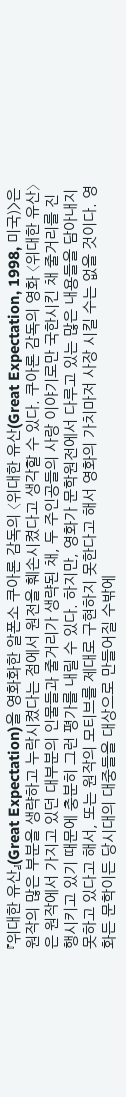『위대한 유산』(Great Expectation)을 영화화한 알폰소 쿠아론 감독의 〈위대한 유산(Great Expectation, 1998, 미국)>은 원작의 많은 부분을 생략하고 누락시켰다는 점에서 원전을 훼손시켰다고 생각할 수 있다. 쿠아론 감독의 영화 〈위대한 유산〉은 원작에서 가지고 있던 대부분의 인물들과 줄거리가 생략된 채, 두 주인공들의 사랑 이야기로만 국한시킨 채 줄거리를 진행시키고 있기 때문에 충분히 그런 평가를 내릴 수 있다. 하지만, 영화가 문학원전에서 다루고 있는 많은 내용들을 담아내지 못하고 있다고 해서, 또는 원작의 모티브를 제대로 구현하지 못한다고 해서 영화의 가치마저 사장 시킬 수는 없을 것이다. 영화든 문학이든 당시대의 대중들을 대상으로 만들어질 수밖에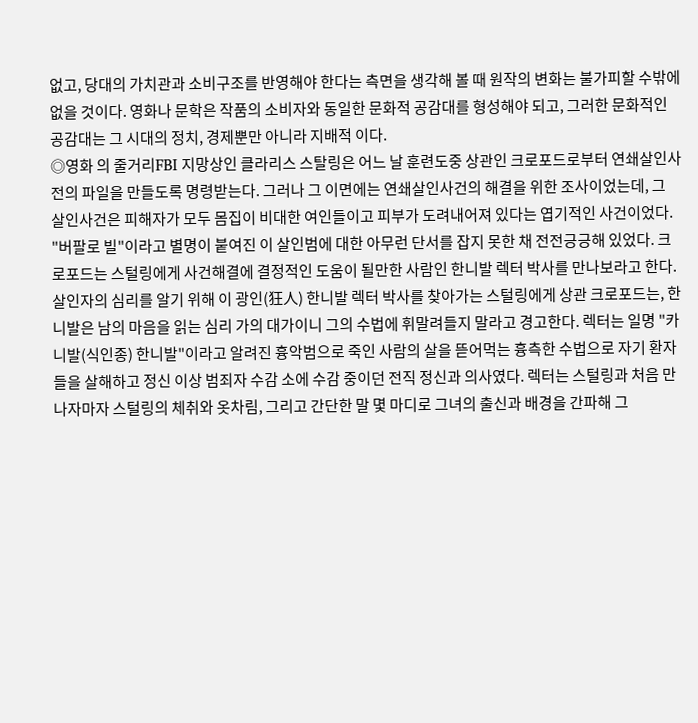없고, 당대의 가치관과 소비구조를 반영해야 한다는 측면을 생각해 볼 때 원작의 변화는 불가피할 수밖에 없을 것이다. 영화나 문학은 작품의 소비자와 동일한 문화적 공감대를 형성해야 되고, 그러한 문화적인 공감대는 그 시대의 정치, 경제뿐만 아니라 지배적 이다.
◎영화 의 줄거리FBI 지망상인 클라리스 스탈링은 어느 날 훈련도중 상관인 크로포드로부터 연쇄살인사전의 파일을 만들도록 명령받는다. 그러나 그 이면에는 연쇄살인사건의 해결을 위한 조사이었는데, 그 살인사건은 피해자가 모두 몸집이 비대한 여인들이고 피부가 도려내어져 있다는 엽기적인 사건이었다. "버팔로 빌"이라고 별명이 붙여진 이 살인범에 대한 아무런 단서를 잡지 못한 채 전전긍긍해 있었다. 크로포드는 스털링에게 사건해결에 결정적인 도움이 될만한 사람인 한니발 렉터 박사를 만나보라고 한다. 살인자의 심리를 알기 위해 이 광인(狂人) 한니발 렉터 박사를 찾아가는 스털링에게 상관 크로포드는, 한니발은 남의 마음을 읽는 심리 가의 대가이니 그의 수법에 휘말려들지 말라고 경고한다. 렉터는 일명 "카니발(식인종) 한니발"이라고 알려진 흉악범으로 죽인 사람의 살을 뜯어먹는 흉측한 수법으로 자기 환자들을 살해하고 정신 이상 범죄자 수감 소에 수감 중이던 전직 정신과 의사였다. 렉터는 스털링과 처음 만나자마자 스털링의 체취와 옷차림, 그리고 간단한 말 몇 마디로 그녀의 출신과 배경을 간파해 그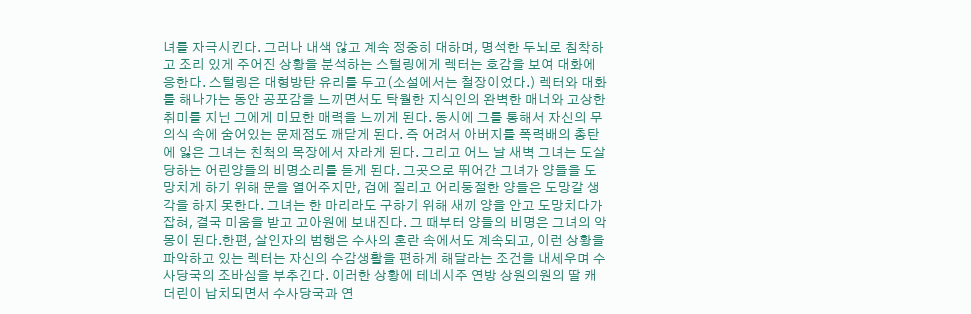녀를 자극시킨다. 그러나 내색 않고 계속 정중히 대하며, 명석한 두뇌로 침착하고 조리 있게 주어진 상황을 분석하는 스털링에게 렉터는 호감을 보여 대화에 응한다. 스털링은 대형방탄 유리를 두고(소설에서는 철장이었다.) 렉터와 대화를 해나가는 동안 공포감을 느끼면서도 탁월한 지식인의 완벽한 매너와 고상한 취미를 지닌 그에게 미묘한 매력을 느끼게 된다. 동시에 그를 통해서 자신의 무의식 속에 숨어있는 문제점도 깨닫게 된다. 즉 어려서 아버지를 폭력배의 총탄에 잃은 그녀는 친척의 목장에서 자라게 된다. 그리고 어느 날 새벽 그녀는 도살당하는 어린양들의 비명소리를 듣게 된다. 그곳으로 뛰어간 그녀가 양들을 도망치게 하기 위해 문을 열어주지만, 겁에 질리고 어리둥절한 양들은 도망갈 생각을 하지 못한다. 그녀는 한 마리라도 구하기 위해 새끼 양을 안고 도망치다가 잡혀, 결국 미움을 받고 고아원에 보내진다. 그 때부터 양들의 비명은 그녀의 악몽이 된다.한편, 살인자의 범행은 수사의 혼란 속에서도 계속되고, 이런 상황을 파악하고 있는 렉터는 자신의 수감생활을 편하게 해달라는 조건을 내세우며 수사당국의 조바심을 부추긴다. 이러한 상황에 테네시주 연방 상원의원의 딸 캐더린이 납치되면서 수사당국과 연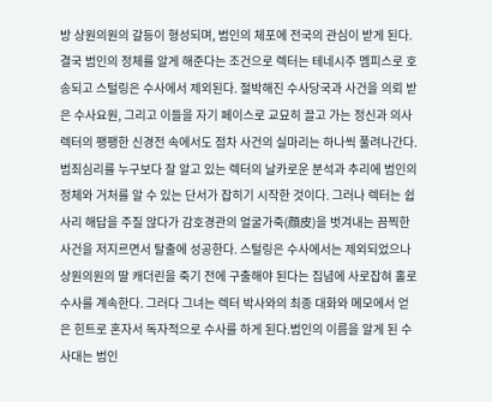방 상원의원의 갈등이 형성되며, 범인의 체포에 전국의 관심이 받게 된다. 결국 범인의 정체를 알게 해준다는 조건으로 렉터는 테네시주 멤피스로 호송되고 스털링은 수사에서 제외된다. 절박해진 수사당국과 사건을 의뢰 받은 수사요원, 그리고 이들을 자기 페이스로 교묘히 끌고 가는 정신과 의사 렉터의 팽팽한 신경전 속에서도 점차 사건의 실마리는 하나씩 풀려나간다. 범죄심리를 누구보다 잘 알고 있는 렉터의 날카로운 분석과 추리에 범인의 정체와 거처를 알 수 있는 단서가 잡히기 시작한 것이다. 그러나 렉터는 쉽사리 해답을 주질 않다가 감호경관의 얼굴가죽(顔皮)을 벗겨내는 끔찍한 사건을 저지르면서 탈출에 성공한다. 스털링은 수사에서는 제외되었으나 상원의원의 딸 캐더린을 죽기 전에 구출해야 된다는 집념에 사로잡혀 홀로 수사를 계속한다. 그러다 그녀는 렉터 박사와의 최종 대화와 메모에서 얻은 힌트로 혼자서 독자적으로 수사를 하게 된다.범인의 이름을 알게 된 수사대는 범인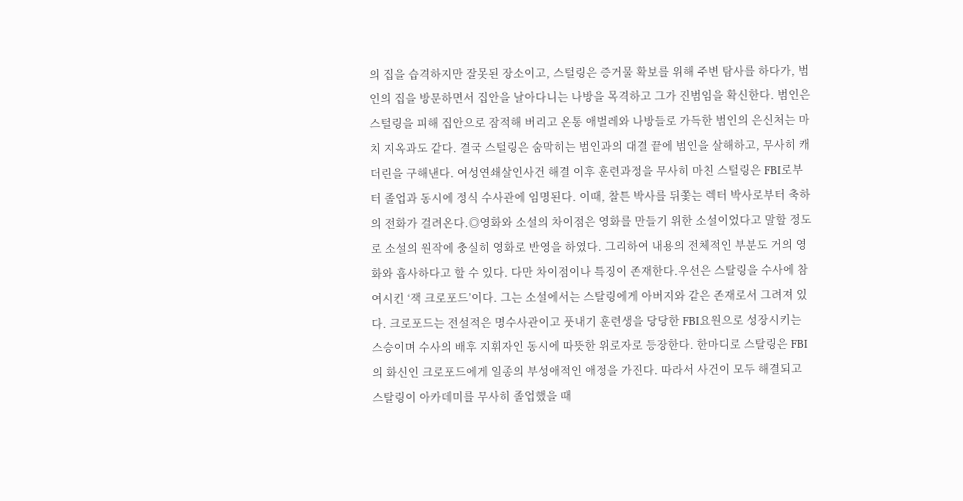의 집을 습격하지만 잘못된 장소이고, 스털링은 증거물 확보를 위해 주변 탐사를 하다가, 범인의 집을 방문하면서 집안을 날아다니는 나방을 목격하고 그가 진범임을 확신한다. 범인은 스털링을 피해 집안으로 잠적해 버리고 온통 애벌레와 나방들로 가득한 범인의 은신처는 마치 지옥과도 같다. 결국 스털링은 숨막히는 범인과의 대결 끝에 범인을 살해하고, 무사히 캐더린을 구해낸다. 여성연쇄살인사건 해결 이후 훈련과정을 무사히 마친 스털링은 FBI로부터 졸업과 동시에 정식 수사관에 임명된다. 이때, 찰튼 박사를 뒤쫓는 렉터 박사로부터 축하의 전화가 걸려온다.◎영화와 소설의 차이점은 영화를 만들기 위한 소설이었다고 말할 정도로 소설의 원작에 충실히 영화로 반영을 하였다. 그리하여 내용의 전체적인 부분도 거의 영화와 흡사하다고 할 수 있다. 다만 차이점이나 특징이 존재한다.우선은 스탈링을 수사에 참여시킨 ‘잭 크로포드’이다. 그는 소설에서는 스탈링에게 아버지와 같은 존재로서 그려져 있다. 크로포드는 전설적은 명수사관이고 풋내기 훈련생을 당당한 FBI요원으로 성장시키는 스승이며 수사의 배후 지휘자인 동시에 따뜻한 위로자로 등장한다. 한마디로 스탈링은 FBI의 화신인 크로포드에게 일종의 부성애적인 애정을 가진다. 따라서 사건이 모두 해결되고 스탈링이 아카데미를 무사히 졸업했을 때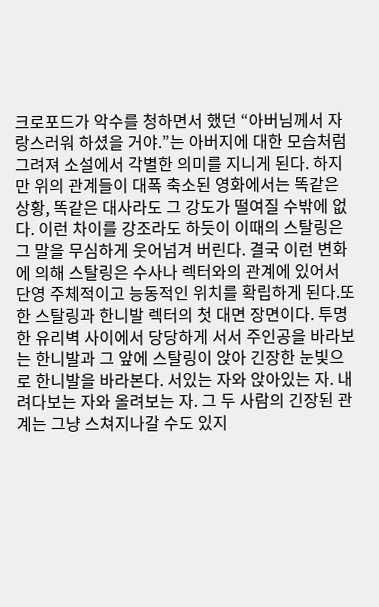크로포드가 악수를 청하면서 했던 “아버님께서 자랑스러워 하셨을 거야.”는 아버지에 대한 모습처럼 그려져 소설에서 각별한 의미를 지니게 된다. 하지만 위의 관계들이 대폭 축소된 영화에서는 똑같은 상황, 똑같은 대사라도 그 강도가 떨여질 수밖에 없다. 이런 차이를 강조라도 하듯이 이때의 스탈링은 그 말을 무심하게 웃어넘겨 버린다. 결국 이런 변화에 의해 스탈링은 수사나 렉터와의 관계에 있어서 단영 주체적이고 능동적인 위치를 확립하게 된다.또한 스탈링과 한니발 렉터의 첫 대면 장면이다. 투명한 유리벽 사이에서 당당하게 서서 주인공을 바라보는 한니발과 그 앞에 스탈링이 앉아 긴장한 눈빛으로 한니발을 바라본다. 서있는 자와 앉아있는 자. 내려다보는 자와 올려보는 자. 그 두 사람의 긴장된 관계는 그냥 스쳐지나갈 수도 있지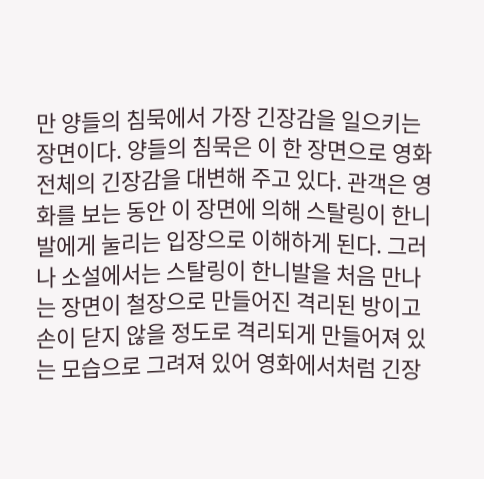만 양들의 침묵에서 가장 긴장감을 일으키는 장면이다. 양들의 침묵은 이 한 장면으로 영화 전체의 긴장감을 대변해 주고 있다. 관객은 영화를 보는 동안 이 장면에 의해 스탈링이 한니발에게 눌리는 입장으로 이해하게 된다. 그러나 소설에서는 스탈링이 한니발을 처음 만나는 장면이 철장으로 만들어진 격리된 방이고 손이 닫지 않을 정도로 격리되게 만들어져 있는 모습으로 그려져 있어 영화에서처럼 긴장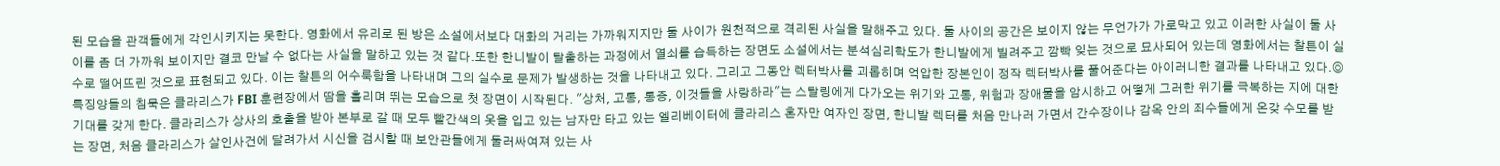된 모습을 관객들에게 각인시키지는 못한다. 영화에서 유리로 된 방은 소설에서보다 대화의 거리는 가까워지지만 둘 사이가 원천적으로 격리된 사실을 말해주고 있다. 둘 사이의 공간은 보이지 않는 무언가가 가로막고 있고 이러한 사실이 둘 사이를 좀 더 가까워 보이지만 결코 만날 수 없다는 사실을 말하고 있는 것 같다.또한 한니발이 탈출하는 과정에서 열쇠를 습득하는 장면도 소설에서는 분석심리학도가 한니발에게 빌려주고 깜빡 잊는 것으로 묘사되어 있는데 영화에서는 찰튼이 실수로 떨어뜨린 것으로 표현되고 있다. 이는 찰튼의 어수룩함을 나타내며 그의 실수로 문제가 발생하는 것을 나타내고 있다. 그리고 그동안 렉터박사를 괴롭히며 억압한 장본인이 정작 렉터박사를 풀어준다는 아이러니한 결과를 나타내고 있다.◎특징양들의 침묵은 클라리스가 FBI 훈련장에서 땀을 흘리며 뛰는 모습으로 첫 장면이 시작된다. "상처, 고통, 통증, 이것들을 사랑하라"는 스탈링에게 다가오는 위기와 고통, 위험과 장애물을 암시하고 어떻게 그러한 위기를 극복하는 지에 대한 기대를 갖게 한다. 클라리스가 상사의 호출을 받아 본부로 갈 때 모두 빨간색의 옷을 입고 있는 남자만 타고 있는 엘리베이터에 클라리스 혼자만 여자인 장면, 한니발 렉터를 처음 만나러 가면서 간수장이나 감옥 안의 죄수들에게 온갖 수모를 받는 장면, 처음 클라리스가 살인사건에 달려가서 시신을 검시할 때 보안관들에게 둘러싸여져 있는 사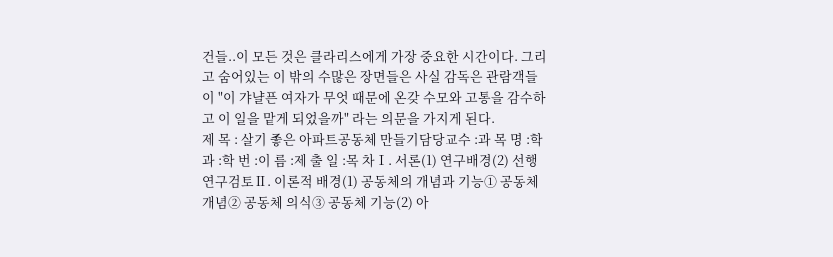건들..이 모든 것은 클라리스에게 가장 중요한 시간이다. 그리고 숨어있는 이 밖의 수많은 장면들은 사실 감독은 관람객들이 "이 갸냘픈 여자가 무엇 때문에 온갖 수모와 고통을 감수하고 이 일을 맡게 되었을까" 라는 의문을 가지게 된다.
제 목 : 살기 좋은 아파트공동체 만들기담당교수 :과 목 명 :학 과 :학 번 :이 름 :제 출 일 :목 차Ⅰ. 서론(1) 연구배경(2) 선행연구검토Ⅱ. 이론적 배경(1) 공동체의 개념과 기능① 공동체 개념② 공동체 의식③ 공동체 기능(2) 아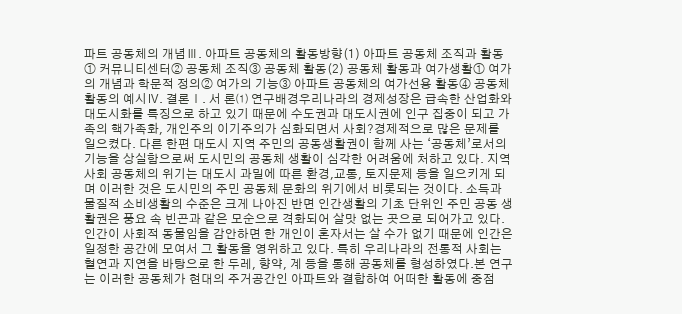파트 공동체의 개념Ⅲ. 아파트 공동체의 활동방향(1) 아파트 공동체 조직과 활동① 커뮤니티센터② 공동체 조직③ 공동체 활동(2) 공동체 활동과 여가생활① 여가의 개념과 학문적 정의② 여가의 기능③ 아파트 공동체의 여가선용 활동④ 공동체 활동의 예시Ⅳ. 결론Ⅰ. 서 론⑴ 연구배경우리나라의 경제성장은 급속한 산업화와 대도시화를 특징으로 하고 있기 때문에 수도권과 대도시권에 인구 집중이 되고 가족의 핵가족화, 개인주의 이기주의가 심화되면서 사회?경제적으로 많은 문제를 일으켰다. 다른 한편 대도시 지역 주민의 공동생활권이 함께 사는 ‘공동체’로서의 기능을 상실함으로써 도시민의 공동체 생활이 심각한 어려움에 처하고 있다. 지역사회 공동체의 위기는 대도시 과밀에 따른 환경,교통, 토지문제 등을 일으키게 되며 이러한 것은 도시민의 주민 공동체 문화의 위기에서 비롯되는 것이다. 소득과 물질적 소비생활의 수준은 크게 나아진 반면 인간생활의 기초 단위인 주민 공동 생활권은 풍요 속 빈곤과 같은 모순으로 격화되어 살맛 없는 곳으로 되어가고 있다.인간이 사회적 동물임을 감안하면 한 개인이 혼자서는 살 수가 없기 때문에 인간은 일정한 공간에 모여서 그 활동을 영위하고 있다. 특히 우리나라의 전통적 사회는 혈연과 지연을 바탕으로 한 두레, 향약, 계 등을 통해 공동체를 형성하였다.본 연구는 이러한 공동체가 현대의 주거공간인 아파트와 결합하여 어떠한 활동에 중점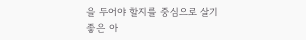을 두어야 할지를 중심으로 살기 좋은 아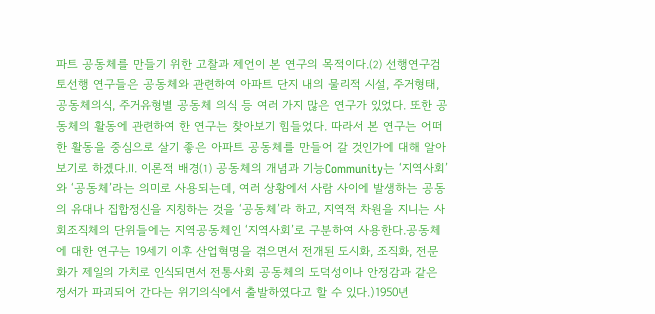파트 공동체를 만들기 위한 고찰과 제언이 본 연구의 목적이다.⑵ 선행연구검토선행 연구들은 공동체와 관련하여 아파트 단지 내의 물리적 시설, 주거형태, 공동체의식, 주거유형별 공동체 의식 등 여러 가지 많은 연구가 있었다. 또한 공동체의 활동에 관련하여 한 연구는 찾아보기 힘들었다. 따라서 본 연구는 어떠한 활동을 중심으로 살기 좋은 아파트 공동체를 만들어 갈 것인가에 대해 알아보기로 하겠다.Ⅱ. 이론적 배경⑴ 공동체의 개념과 기능Community는 ‘지역사회’와 ‘공동체’라는 의미로 사용되는데, 여러 상황에서 사람 사이에 발생하는 공동의 유대나 집합정신을 지칭하는 것을 ‘공동체’라 하고, 지역적 차원을 지니는 사회조직체의 단위들에는 지역공동체인 ‘지역사회’로 구분하여 사용한다.공동체에 대한 연구는 19세기 이후 산업혁명을 겪으면서 전개된 도시화, 조직화, 전문화가 제일의 가치로 인식되면서 전통사회 공동체의 도덕성이나 안정감과 같은 정서가 파괴되어 간다는 위기의식에서 출발하였다고 할 수 있다.)1950년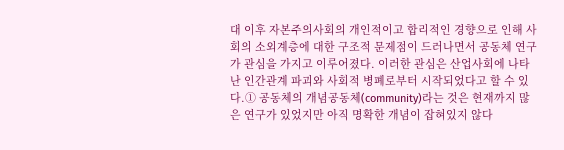대 이후 자본주의사회의 개인적이고 합리적인 경향으로 인해 사회의 소외계층에 대한 구조적 문제점이 드러나면서 공동체 연구가 관심을 가지고 이루어졌다. 이러한 관심은 산업사회에 나타난 인간관계 파괴와 사회적 병폐로부터 시작되었다고 할 수 있다.① 공동체의 개념공동체(community)라는 것은 현재까지 많은 연구가 있었지만 아직 명확한 개념이 잡혀있지 않다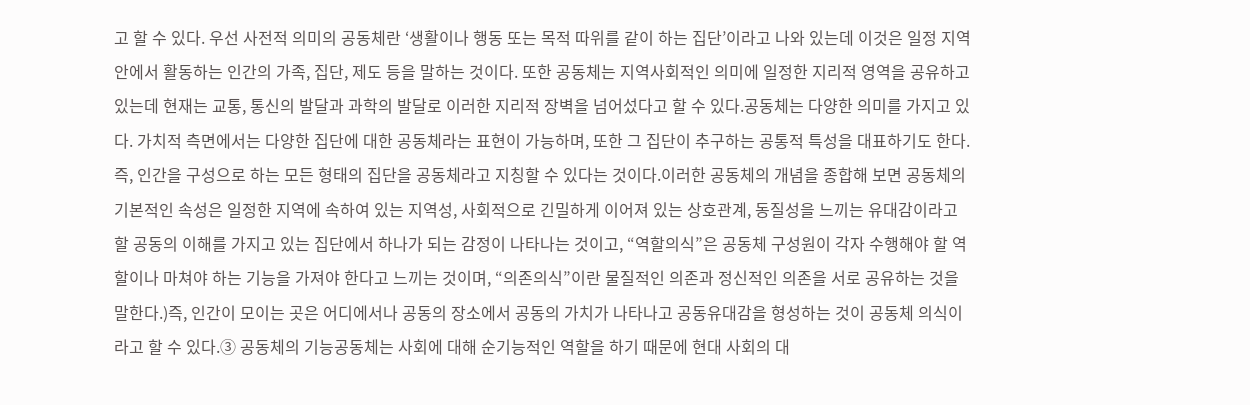고 할 수 있다. 우선 사전적 의미의 공동체란 ‘생활이나 행동 또는 목적 따위를 같이 하는 집단’이라고 나와 있는데 이것은 일정 지역 안에서 활동하는 인간의 가족, 집단, 제도 등을 말하는 것이다. 또한 공동체는 지역사회적인 의미에 일정한 지리적 영역을 공유하고 있는데 현재는 교통, 통신의 발달과 과학의 발달로 이러한 지리적 장벽을 넘어섰다고 할 수 있다.공동체는 다양한 의미를 가지고 있다. 가치적 측면에서는 다양한 집단에 대한 공동체라는 표현이 가능하며, 또한 그 집단이 추구하는 공통적 특성을 대표하기도 한다. 즉, 인간을 구성으로 하는 모든 형태의 집단을 공동체라고 지칭할 수 있다는 것이다.이러한 공동체의 개념을 종합해 보면 공동체의 기본적인 속성은 일정한 지역에 속하여 있는 지역성, 사회적으로 긴밀하게 이어져 있는 상호관계, 동질성을 느끼는 유대감이라고 할 공동의 이해를 가지고 있는 집단에서 하나가 되는 감정이 나타나는 것이고, “역할의식”은 공동체 구성원이 각자 수행해야 할 역할이나 마쳐야 하는 기능을 가져야 한다고 느끼는 것이며, “의존의식”이란 물질적인 의존과 정신적인 의존을 서로 공유하는 것을 말한다.)즉, 인간이 모이는 곳은 어디에서나 공동의 장소에서 공동의 가치가 나타나고 공동유대감을 형성하는 것이 공동체 의식이라고 할 수 있다.③ 공동체의 기능공동체는 사회에 대해 순기능적인 역할을 하기 때문에 현대 사회의 대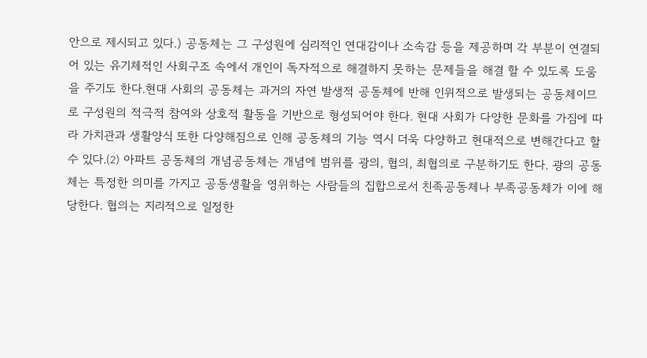안으로 제시되고 있다.) 공동체는 그 구성원에 심리적인 연대감이나 소속감 등을 제공하며 각 부분이 연결되어 있는 유기체적인 사회구조 속에서 개인이 독자적으로 해결하지 못하는 문제들을 해결 할 수 있도록 도움을 주기도 한다.현대 사회의 공동체는 과거의 자연 발생적 공동체에 반해 인위적으로 발생되는 공동체이므로 구성원의 적극적 참여와 상호적 활동을 기반으로 형성되어야 한다. 현대 사회가 다양한 문화를 가짐에 따라 가치관과 생활양식 또한 다양해짐으로 인해 공동체의 기능 역시 더욱 다양하고 현대적으로 변해간다고 할 수 있다.⑵ 아파트 공동체의 개념공동체는 개념에 범위를 광의, 협의, 최협의로 구분하기도 한다. 광의 공동체는 특정한 의미를 가지고 공동생활을 영위하는 사람들의 집합으로서 친족공동체나 부족공동체가 이에 해당한다. 협의는 지리적으로 일정한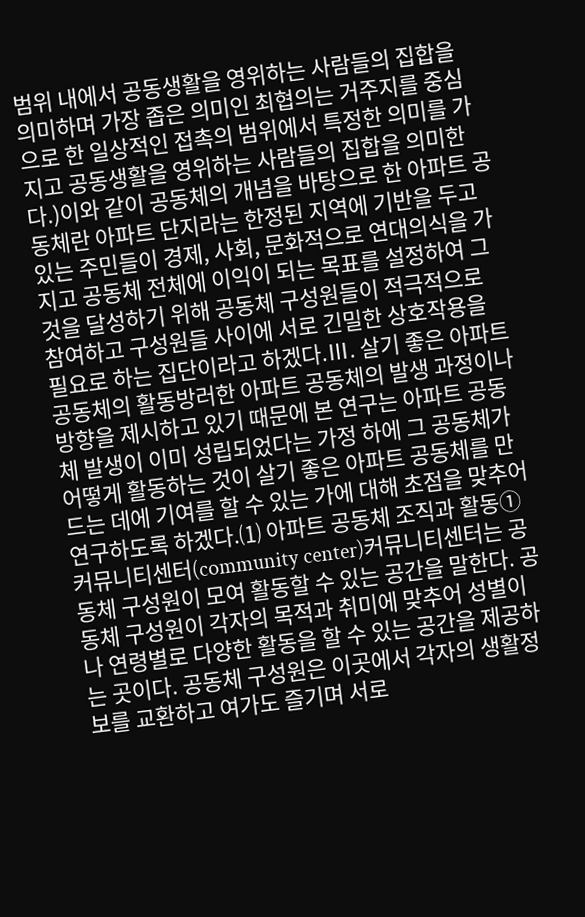범위 내에서 공동생활을 영위하는 사람들의 집합을 의미하며 가장 좁은 의미인 최협의는 거주지를 중심으로 한 일상적인 접촉의 범위에서 특정한 의미를 가지고 공동생활을 영위하는 사람들의 집합을 의미한다.)이와 같이 공동체의 개념을 바탕으로 한 아파트 공동체란 아파트 단지라는 한정된 지역에 기반을 두고 있는 주민들이 경제, 사회, 문화적으로 연대의식을 가지고 공동체 전체에 이익이 되는 목표를 설정하여 그것을 달성하기 위해 공동체 구성원들이 적극적으로 참여하고 구성원들 사이에 서로 긴밀한 상호작용을 필요로 하는 집단이라고 하겠다.Ⅲ. 살기 좋은 아파트 공동체의 활동방러한 아파트 공동체의 발생 과정이나 방향을 제시하고 있기 때문에 본 연구는 아파트 공동체 발생이 이미 성립되었다는 가정 하에 그 공동체가 어떻게 활동하는 것이 살기 좋은 아파트 공동체를 만드는 데에 기여를 할 수 있는 가에 대해 초점을 맞추어 연구하도록 하겠다.⑴ 아파트 공동체 조직과 활동① 커뮤니티센터(community center)커뮤니티센터는 공동체 구성원이 모여 활동할 수 있는 공간을 말한다. 공동체 구성원이 각자의 목적과 취미에 맞추어 성별이나 연령별로 다양한 활동을 할 수 있는 공간을 제공하는 곳이다. 공동체 구성원은 이곳에서 각자의 생활정보를 교환하고 여가도 즐기며 서로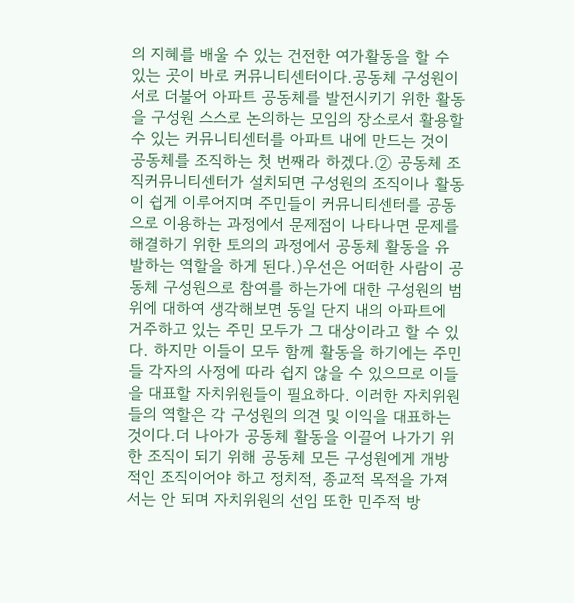의 지혜를 배울 수 있는 건전한 여가활동을 할 수 있는 곳이 바로 커뮤니티센터이다.공동체 구성원이 서로 더불어 아파트 공동체를 발전시키기 위한 활동을 구성원 스스로 논의하는 모임의 장소로서 활용할 수 있는 커뮤니티센터를 아파트 내에 만드는 것이 공동체를 조직하는 첫 번째라 하겠다.② 공동체 조직커뮤니티센터가 설치되면 구성원의 조직이나 활동이 쉽게 이루어지며 주민들이 커뮤니티센터를 공동으로 이용하는 과정에서 문제점이 나타나면 문제를 해결하기 위한 토의의 과정에서 공동체 활동을 유발하는 역할을 하게 된다.)우선은 어떠한 사람이 공동체 구성원으로 참여를 하는가에 대한 구성원의 범위에 대하여 생각해보면 동일 단지 내의 아파트에 거주하고 있는 주민 모두가 그 대상이라고 할 수 있다. 하지만 이들이 모두 함께 활동을 하기에는 주민들 각자의 사정에 따라 쉽지 않을 수 있으므로 이들을 대표할 자치위원들이 필요하다. 이러한 자치위원들의 역할은 각 구성원의 의견 및 이익을 대표하는 것이다.더 나아가 공동체 활동을 이끌어 나가기 위한 조직이 되기 위해 공동체 모든 구성원에게 개방적인 조직이어야 하고 정치적, 종교적 목적을 가져서는 안 되며 자치위원의 선임 또한 민주적 방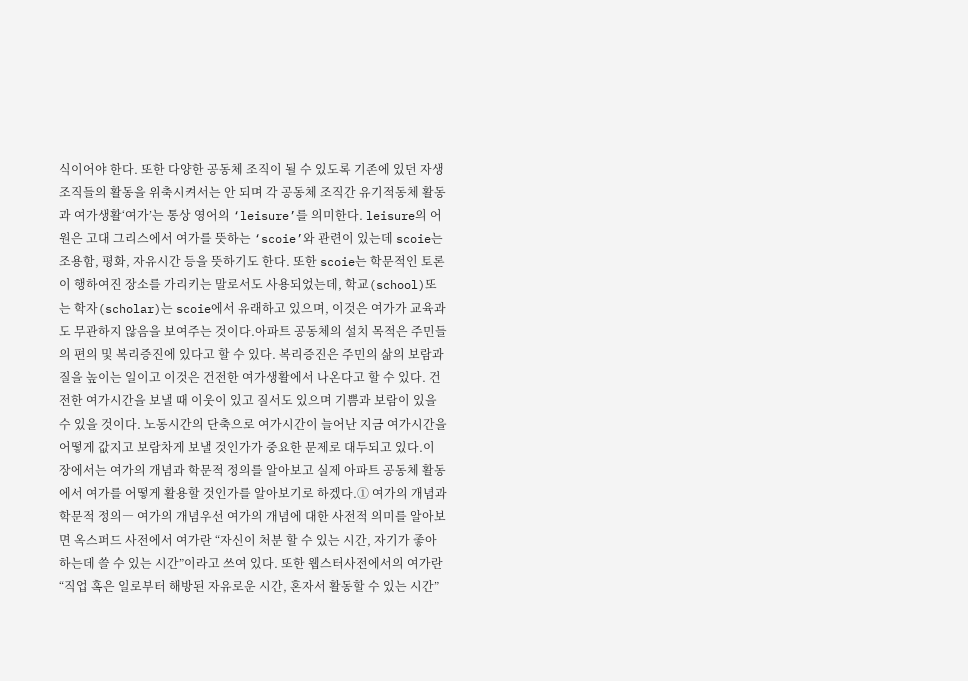식이어야 한다. 또한 다양한 공동체 조직이 될 수 있도록 기존에 있던 자생조직들의 활동을 위축시켜서는 안 되며 각 공동체 조직간 유기적동체 활동과 여가생활‘여가’는 통상 영어의 ‘leisure’를 의미한다. leisure의 어원은 고대 그리스에서 여가를 뜻하는 ‘scoie’와 관련이 있는데 scoie는 조용함, 평화, 자유시간 등을 뜻하기도 한다. 또한 scoie는 학문적인 토론이 행하여진 장소를 가리키는 말로서도 사용되었는데, 학교(school)또는 학자(scholar)는 scoie에서 유래하고 있으며, 이것은 여가가 교육과도 무관하지 않음을 보여주는 것이다.아파트 공동체의 설치 목적은 주민들의 편의 및 복리증진에 있다고 할 수 있다. 복리증진은 주민의 삶의 보람과 질을 높이는 일이고 이것은 건전한 여가생활에서 나온다고 할 수 있다. 건전한 여가시간을 보낼 때 이웃이 있고 질서도 있으며 기쁨과 보람이 있을 수 있을 것이다. 노동시간의 단축으로 여가시간이 늘어난 지금 여가시간을 어떻게 값지고 보람차게 보낼 것인가가 중요한 문제로 대두되고 있다.이 장에서는 여가의 개념과 학문적 정의를 알아보고 실제 아파트 공동체 활동에서 여가를 어떻게 활용할 것인가를 알아보기로 하겠다.① 여가의 개념과 학문적 정의― 여가의 개념우선 여가의 개념에 대한 사전적 의미를 알아보면 옥스퍼드 사전에서 여가란 “자신이 처분 할 수 있는 시간, 자기가 좋아하는데 쓸 수 있는 시간”이라고 쓰여 있다. 또한 웹스터사전에서의 여가란 “직업 혹은 일로부터 해방된 자유로운 시간, 혼자서 활동할 수 있는 시간”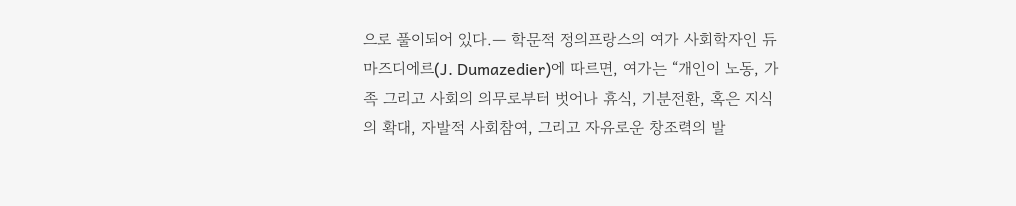으로 풀이되어 있다.― 학문적 정의프랑스의 여가 사회학자인 듀마즈디에르(J. Dumazedier)에 따르면, 여가는 “개인이 노동, 가족 그리고 사회의 의무로부터 벗어나 휴식, 기분전환, 혹은 지식의 확대, 자발적 사회참여, 그리고 자유로운 창조력의 발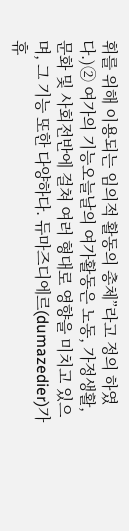휘를 위해 이용되는 임의적 활동의 총체”라고 정의 하였다.)② 여가의 기능오늘날의 여가활동은 노동, 가정생활, 문화 및 사회전반에 걸쳐 여러 형대로 영향을 미치고 있으며, 그 기능 또한 다양하다. 듀마즈디에르(dumazedier)가 휴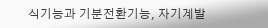식기능과 기분전환기능, 자기계발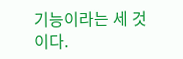기능이라는 세 것이다.